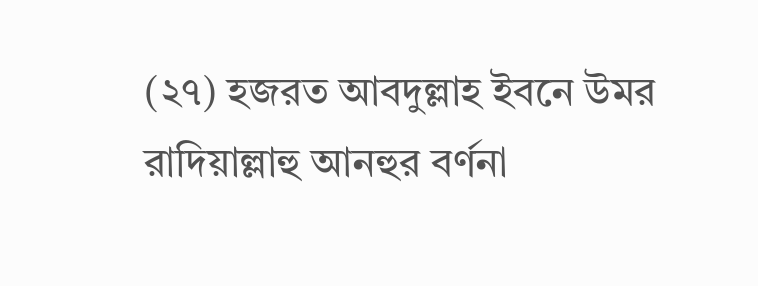(২৭) হজরত আবদুল্লাহ ইবনে উমর রাদিয়াল্লাহু আনহুর বর্ণনা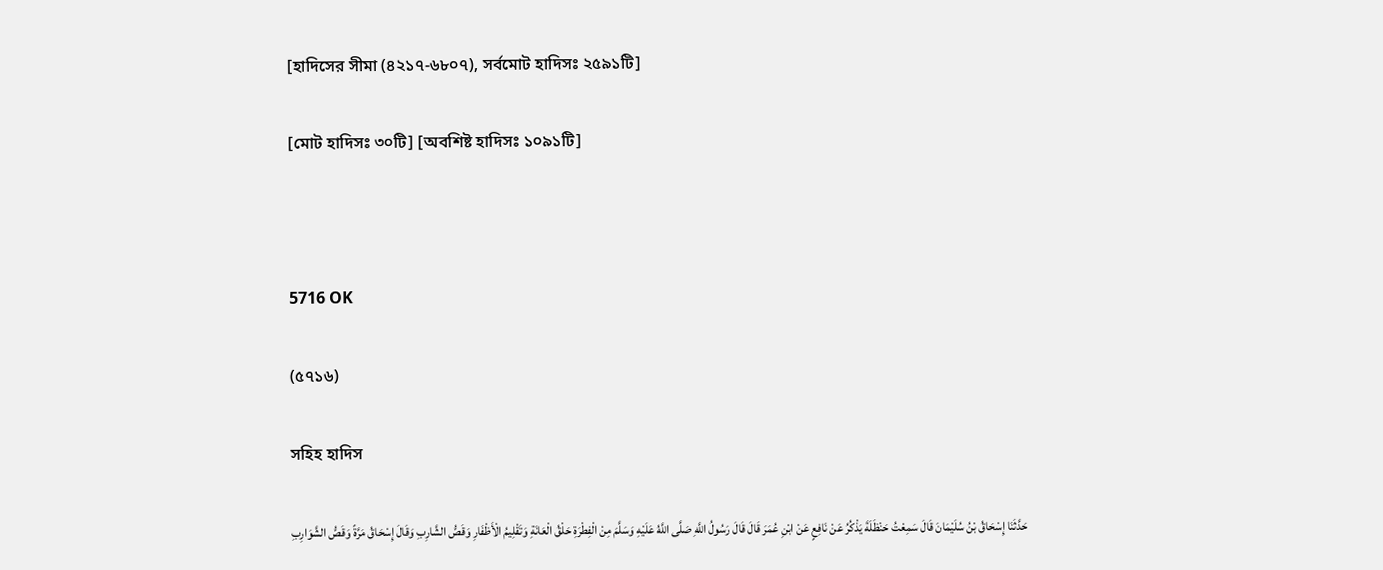[হাদিসের সীমা (৪২১৭-৬৮০৭), সর্বমোট হাদিসঃ ২৫৯১টি]

[মোট হাদিসঃ ৩০টি] [অবশিষ্ট হাদিসঃ ১০৯১টি]



5716 OK

(৫৭১৬)

সহিহ হাদিস

حَدَّثَنَا إِسْحَاقُ بْنُ سُلَيْمَانَ قَالَ سَمِعْتُ حَنْظَلَةَ يَذْكُرُ عَنْ نَافِعٍ عَنْ ابْنِ عُمَرَ قَالَ قَالَ رَسُولُ اللَّهِ صَلَّى اللَّهُ عَلَيْهِ وَسَلَّمَ مِنْ الْفِطْرَةِ حَلْقُ الْعَانَةِ وَتَقْلِيمُ الْأَظْفَارِ وَقَصُّ الشَّارِبِ وَقَالَ إِسْحَاقُ مَرَّةً وَقَصُّ الشَّوَارِبِ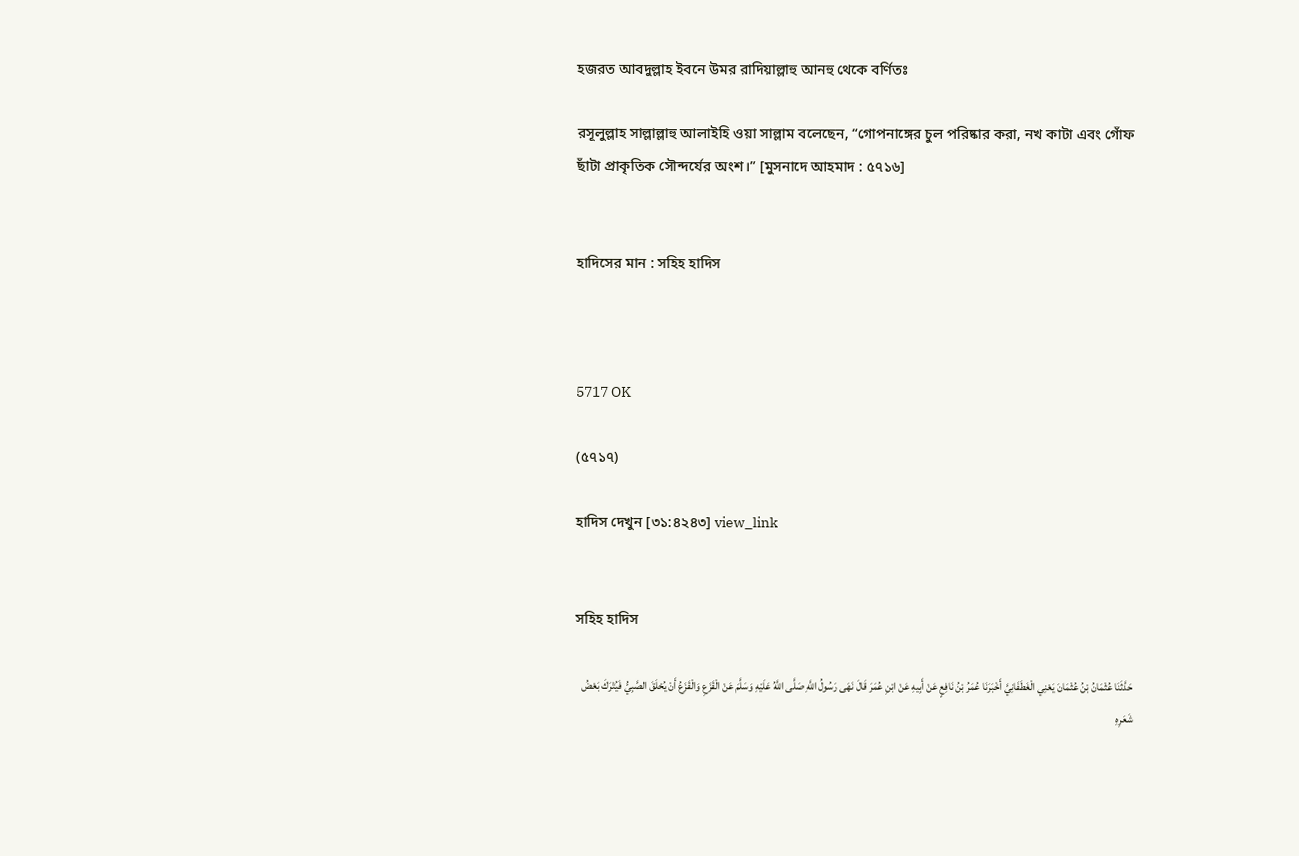হজরত আবদুল্লাহ ইবনে উমর রাদিয়াল্লাহু আনহু থেকে বর্ণিতঃ

রসূলুল্লাহ সাল্লাল্লাহু আলাইহি ওয়া সাল্লাম বলেছেন, “গোপনাঙ্গের চুল পরিষ্কার করা, নখ কাটা এবং গোঁফ ছাঁটা প্রাকৃতিক সৌন্দর্যের অংশ।” [মুসনাদে আহমাদ : ৫৭১৬]


হাদিসের মান : সহিহ হাদিস



5717 OK

(৫৭১৭)

হাদিস দেখুন [৩১:৪২৪৩] view_link


সহিহ হাদিস

حَدَّثَنَا عُثْمَانُ بْنُ عُثْمَانَ يَعْنِي الْغَطَفَانِيَّ أَخْبَرَنَا عُمَرُ بْنُ نَافِعٍ عَنْ أَبِيهِ عَنْ ابْنِ عُمَرَ قَالَ نَهَى رَسُولُ اللَّهِ صَلَّى اللَّهُ عَلَيْهِ وَسَلَّمَ عَنْ الْقَزَعِ وَالْقَزَعُ أَنْ يُحْلَقَ الصَّبِيُّ فَيُتْرَكَ بَعْضُ شَعَرِهِ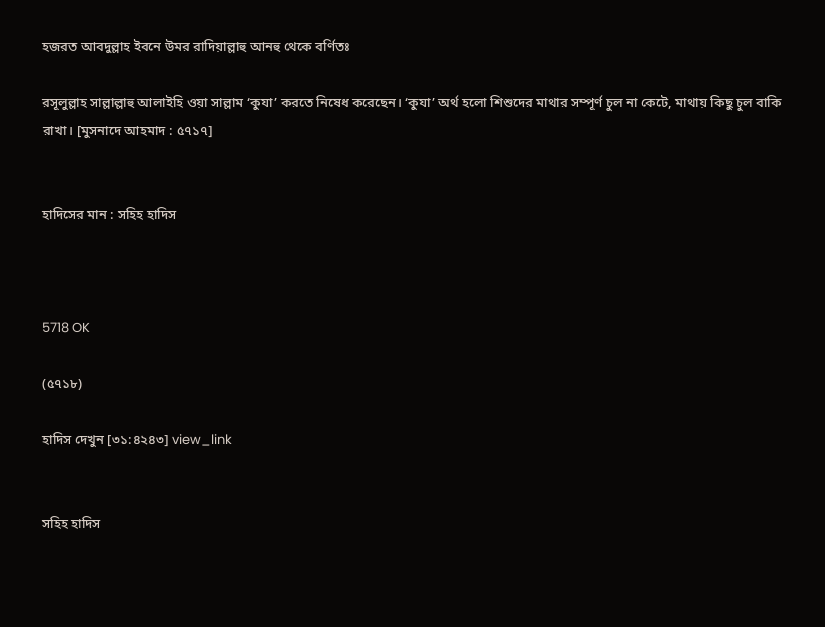হজরত আবদুল্লাহ ইবনে উমর রাদিয়াল্লাহু আনহু থেকে বর্ণিতঃ

রসূলুল্লাহ সাল্লাল্লাহু আলাইহি ওয়া সাল্লাম ‘কুযা’ করতে নিষেধ করেছেন। ‘কুযা’ অর্থ হলো শিশুদের মাথার সম্পূর্ণ চুল না কেটে, মাথায় কিছু চুল বাকি রাখা। [মুসনাদে আহমাদ : ৫৭১৭]


হাদিসের মান : সহিহ হাদিস



5718 OK

(৫৭১৮)

হাদিস দেখুন [৩১:৪২৪৩] view_link


সহিহ হাদিস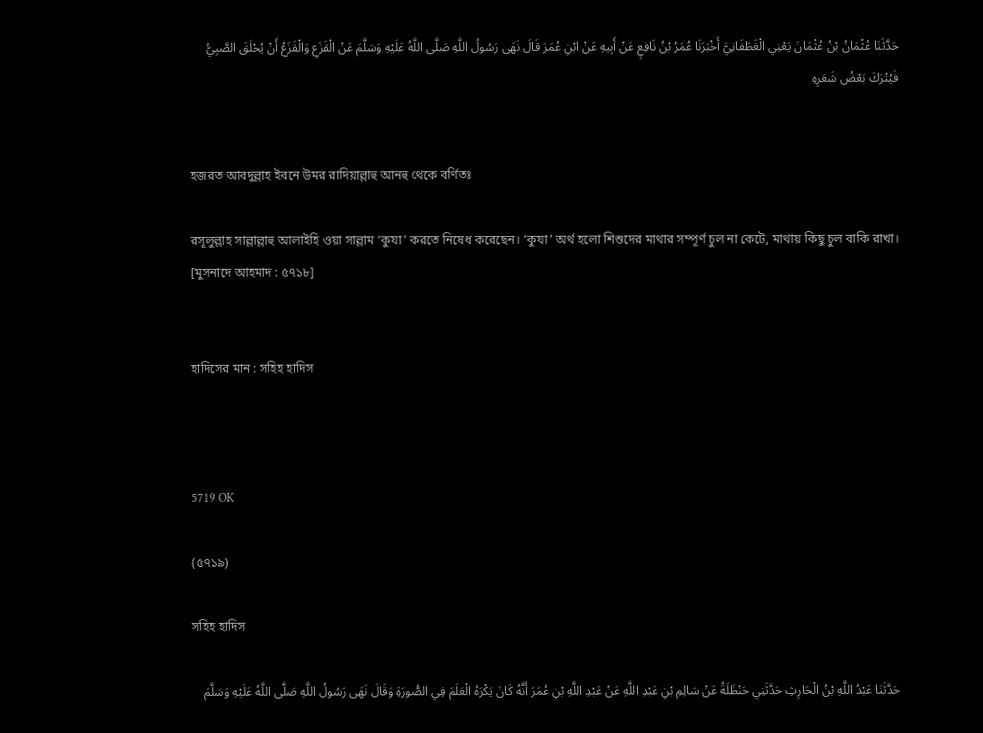حَدَّثَنَا عُثْمَانُ بْنُ عُثْمَانَ يَعْنِي الْغَطَفَانِيَّ أَخْبَرَنَا عُمَرُ بْنُ نَافِعٍ عَنْ أَبِيهِ عَنْ ابْنِ عُمَرَ قَالَ نَهَى رَسُولُ اللَّهِ صَلَّى اللَّهُ عَلَيْهِ وَسَلَّمَ عَنْ الْقَزَعِ وَالْقَزَعُ أَنْ يُحْلَقَ الصَّبِيُّ فَيُتْرَكَ بَعْضُ شَعَرِهِ


হজরত আবদুল্লাহ ইবনে উমর রাদিয়াল্লাহু আনহু থেকে বর্ণিতঃ

রসূলুল্লাহ সাল্লাল্লাহু আলাইহি ওয়া সাল্লাম ‘কুযা’ করতে নিষেধ করেছেন। ‘কুযা’ অর্থ হলো শিশুদের মাথার সম্পূর্ণ চুল না কেটে, মাথায় কিছু চুল বাকি রাখা। [মুসনাদে আহমাদ : ৫৭১৮]


হাদিসের মান : সহিহ হাদিস



5719 OK

(৫৭১৯)

সহিহ হাদিস

حَدَّثَنَا عَبْدُ اللَّهِ بْنُ الْحَارِثِ حَدَّثَنِي حَنْظَلَةُ عَنْ سَالِمِ بْنِ عَبْدِ اللَّهِ عَنْ عَبْدِ اللَّهِ بْنِ عُمَرَ أَنَّهُ كَانَ يَكْرَهُ الْعَلَمَ فِي الصُّورَةِ وَقَالَ نَهَى رَسُولُ اللَّهِ صَلَّى اللَّهُ عَلَيْهِ وَسَلَّمَ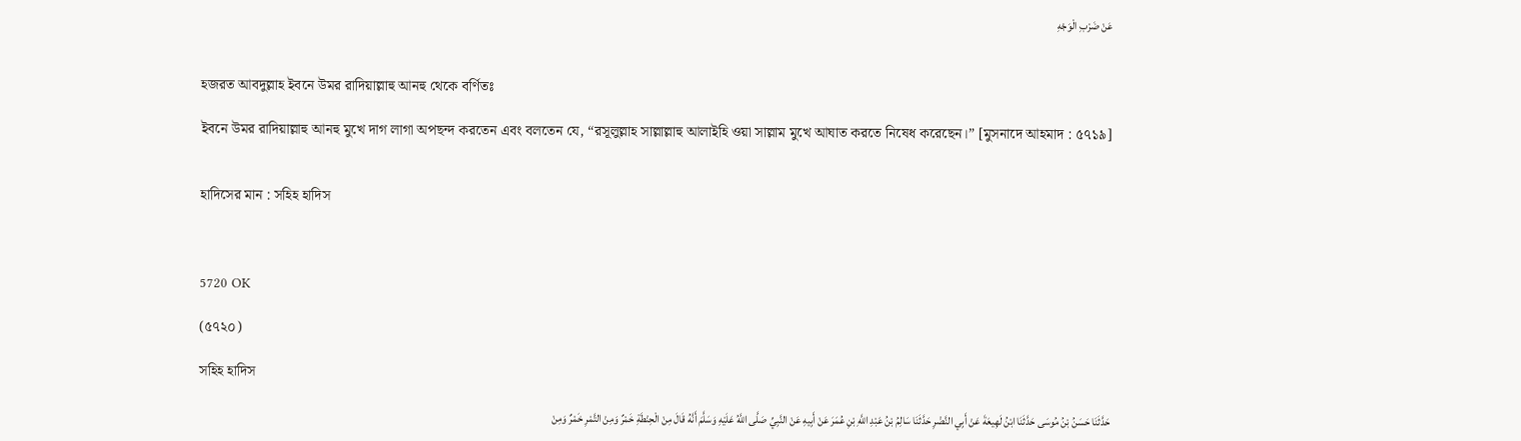عَنْ ضَرْبِ الْوَجْهِ


হজরত আবদুল্লাহ ইবনে উমর রাদিয়াল্লাহু আনহু থেকে বর্ণিতঃ

ইবনে উমর রাদিয়াল্লাহু আনহু মুখে দাগ লাগা অপছন্দ করতেন এবং বলতেন যে, “রসূলুল্লাহ সাল্লাল্লাহু আলাইহি ওয়া সাল্লাম মুখে আঘাত করতে নিষেধ করেছেন।” [মুসনাদে আহমাদ : ৫৭১৯]


হাদিসের মান : সহিহ হাদিস



5720 OK

(৫৭২০)

সহিহ হাদিস

حَدَّثَنَا حَسَنُ بْنُ مُوسَى حَدَّثَنَا ابْنُ لَهِيعَةَ عَنْ أَبِي النَّضْرِ حَدَّثَنَا سَالِمُ بْنُ عَبْدِ اللَّهِ بْنِ عُمَرَ عَنْ أَبِيهِ عَنْ النَّبِيِّ صَلَّى اللَّهُ عَلَيْهِ وَسَلَّمَ أَنَّهُ قَالَ مِنْ الْحِنْطَةِ خَمْرٌ وَمِنْ التَّمْرِ خَمْرٌ وَمِنْ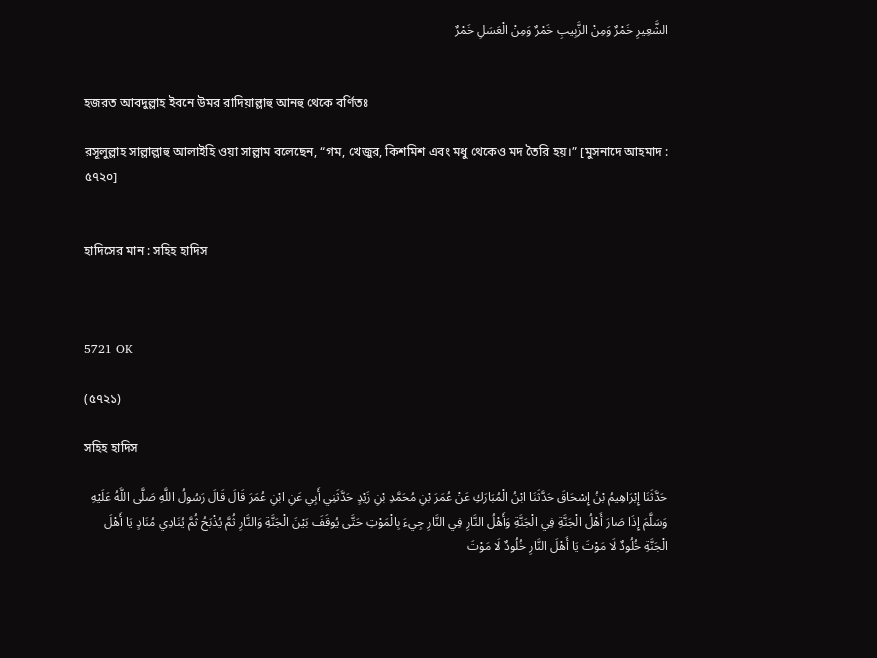الشَّعِيرِ خَمْرٌ وَمِنْ الزَّبِيبِ خَمْرٌ وَمِنْ الْعَسَلِ خَمْرٌ


হজরত আবদুল্লাহ ইবনে উমর রাদিয়াল্লাহু আনহু থেকে বর্ণিতঃ

রসূলুল্লাহ সাল্লাল্লাহু আলাইহি ওয়া সাল্লাম বলেছেন, “গম, খেজুর, কিশমিশ এবং মধু থেকেও মদ তৈরি হয়।” [মুসনাদে আহমাদ : ৫৭২০]


হাদিসের মান : সহিহ হাদিস



5721 OK

(৫৭২১)

সহিহ হাদিস

حَدَّثَنَا إِبْرَاهِيمُ بْنُ إِسْحَاقَ حَدَّثَنَا ابْنُ الْمُبَارَكِ عَنْ عُمَرَ بْنِ مُحَمَّدِ بْنِ زَيْدٍ حَدَّثَنِي أَبِي عَنِ ابْنِ عُمَرَ قَالَ قَالَ رَسُولُ اللَّهِ صَلَّى اللَّهُ عَلَيْهِ وَسَلَّمَ إِذَا صَارَ أَهْلُ الْجَنَّةِ فِي الْجَنَّةِ وَأَهْلُ النَّارِ فِي النَّارِ جِيءَ بِالْمَوْتِ حَتَّى يُوقَفَ بَيْنَ الْجَنَّةِ وَالنَّارِ ثُمَّ يُذْبَحُ ثُمَّ يُنَادِي مُنَادٍ يَا أَهْلَ الْجَنَّةِ خُلُودٌ لَا مَوْتَ يَا أَهْلَ النَّارِ خُلُودٌ لَا مَوْتَ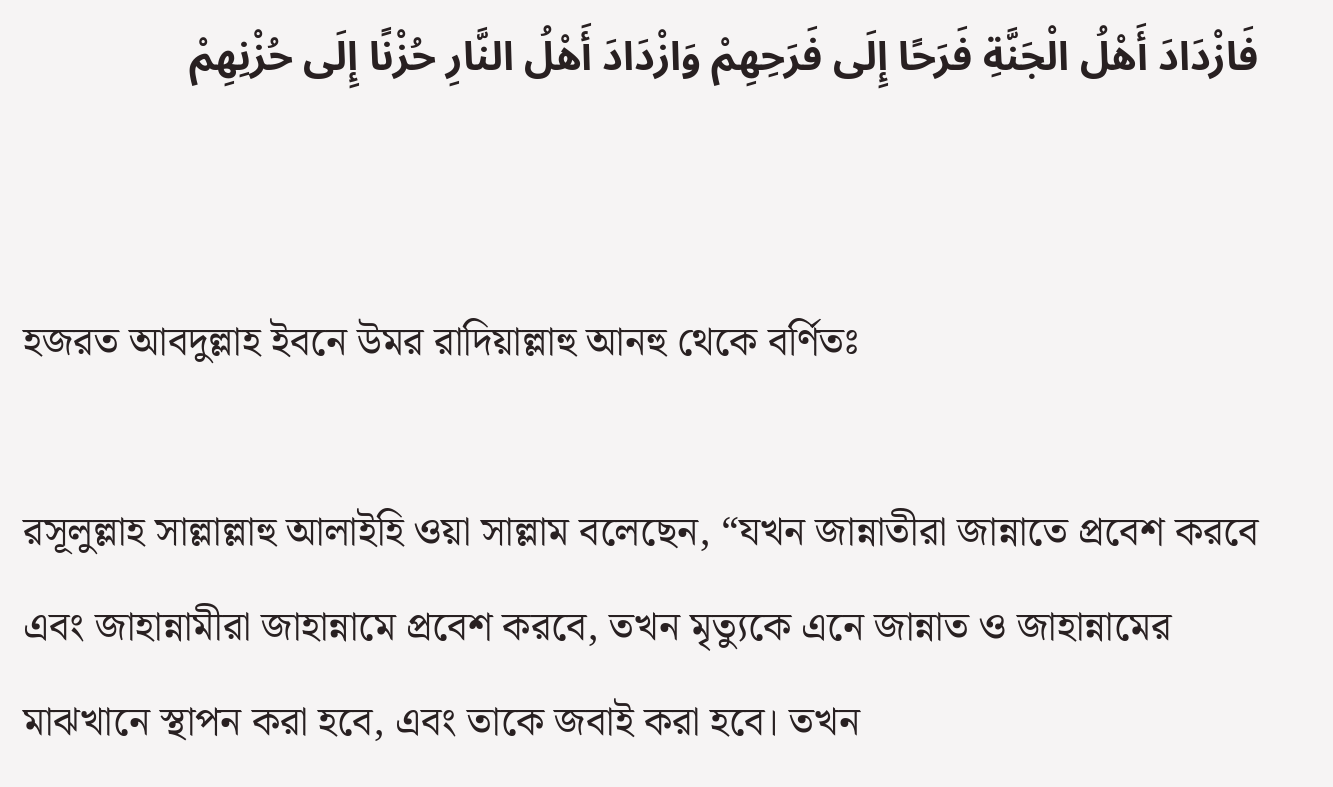فَازْدَادَ أَهْلُ الْجَنَّةِ فَرَحًا إِلَى فَرَحِهِمْ وَازْدَادَ أَهْلُ النَّارِ حُزْنًا إِلَى حُزْنِهِمْ


হজরত আবদুল্লাহ ইবনে উমর রাদিয়াল্লাহু আনহু থেকে বর্ণিতঃ

রসূলুল্লাহ সাল্লাল্লাহু আলাইহি ওয়া সাল্লাম বলেছেন, “যখন জান্নাতীরা জান্নাতে প্রবেশ করবে এবং জাহান্নামীরা জাহান্নামে প্রবেশ করবে, তখন মৃত্যুকে এনে জান্নাত ও জাহান্নামের মাঝখানে স্থাপন করা হবে, এবং তাকে জবাই করা হবে। তখন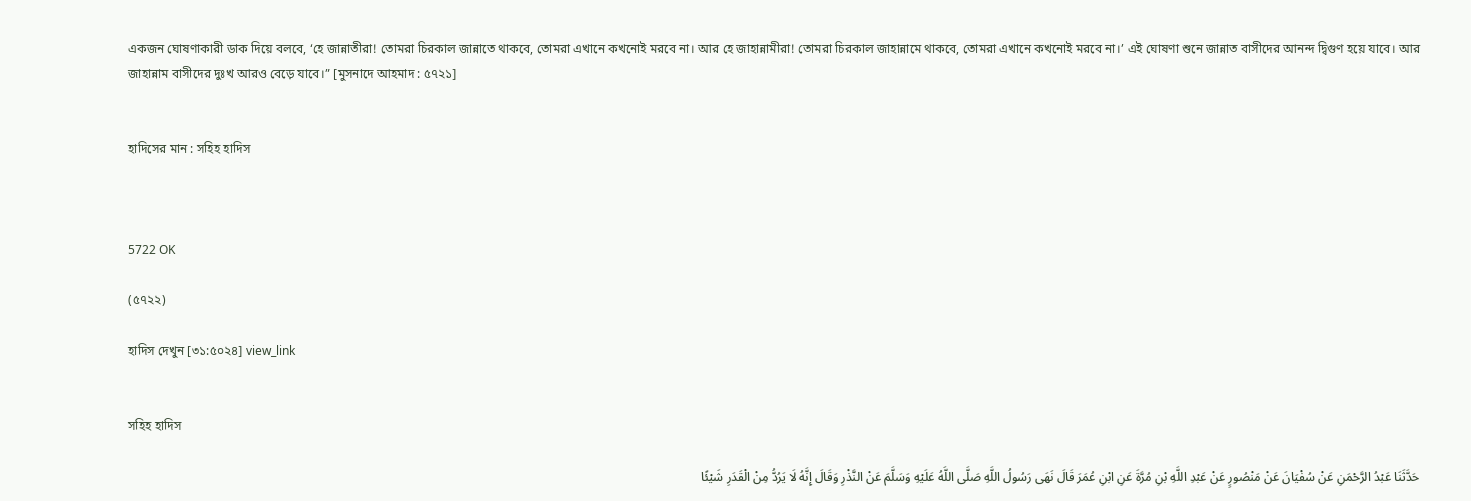একজন ঘোষণাকারী ডাক দিয়ে বলবে, ‘হে জান্নাতীরা! তোমরা চিরকাল জান্নাতে থাকবে, তোমরা এখানে কখনোই মরবে না। আর হে জাহান্নামীরা! তোমরা চিরকাল জাহান্নামে থাকবে, তোমরা এখানে কখনোই মরবে না।’ এই ঘোষণা শুনে জান্নাত বাসীদের আনন্দ দ্বিগুণ হয়ে যাবে। আর জাহান্নাম বাসীদের দুঃখ আরও বেড়ে যাবে।” [মুসনাদে আহমাদ : ৫৭২১]


হাদিসের মান : সহিহ হাদিস



5722 OK

(৫৭২২)

হাদিস দেখুন [৩১:৫০২৪] view_link


সহিহ হাদিস

حَدَّثَنَا عَبْدُ الرَّحْمَنِ عَنْ سُفْيَانَ عَنْ مَنْصُورٍ عَنْ عَبْدِ اللَّهِ بْنِ مُرَّةَ عَنِ ابْنِ عُمَرَ قَالَ نَهَى رَسُولُ اللَّهِ صَلَّى اللَّهُ عَلَيْهِ وَسَلَّمَ عَنْ النَّذْرِ وَقَالَ إِنَّهُ لَا يَرُدُّ مِنْ الْقَدَرِ شَيْئًا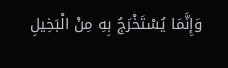وَإِنَّمَا يُسْتَخْرَجُ بِهِ مِنْ الْبَخِيلِ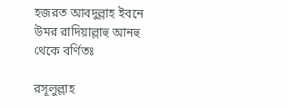হজরত আবদুল্লাহ ইবনে উমর রাদিয়াল্লাহু আনহু থেকে বর্ণিতঃ

রসূলুল্লাহ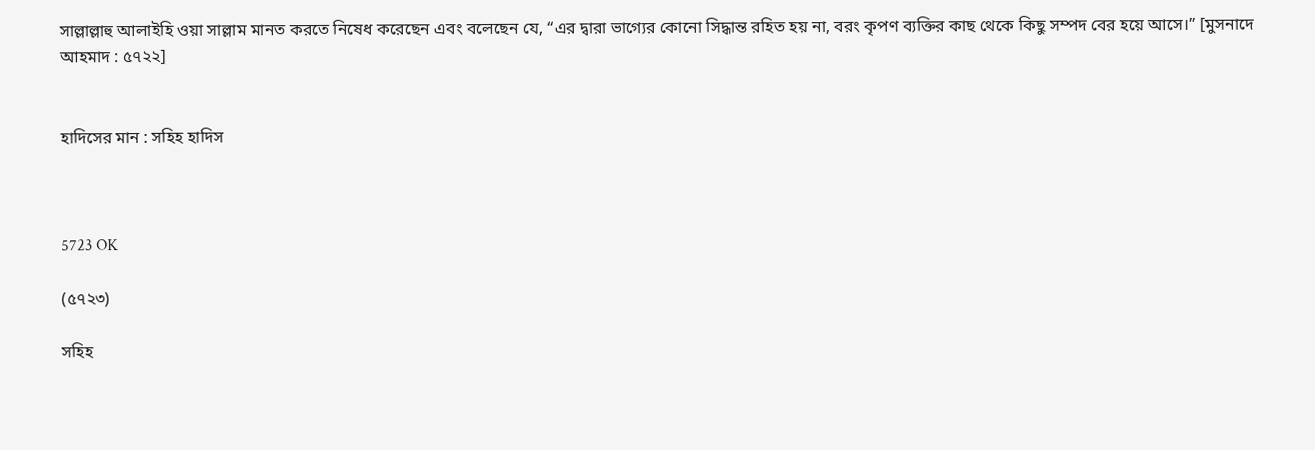সাল্লাল্লাহু আলাইহি ওয়া সাল্লাম মানত করতে নিষেধ করেছেন এবং বলেছেন যে, “এর দ্বারা ভাগ্যের কোনো সিদ্ধান্ত রহিত হয় না, বরং কৃপণ ব্যক্তির কাছ থেকে কিছু সম্পদ বের হয়ে আসে।” [মুসনাদে আহমাদ : ৫৭২২]


হাদিসের মান : সহিহ হাদিস



5723 OK

(৫৭২৩)

সহিহ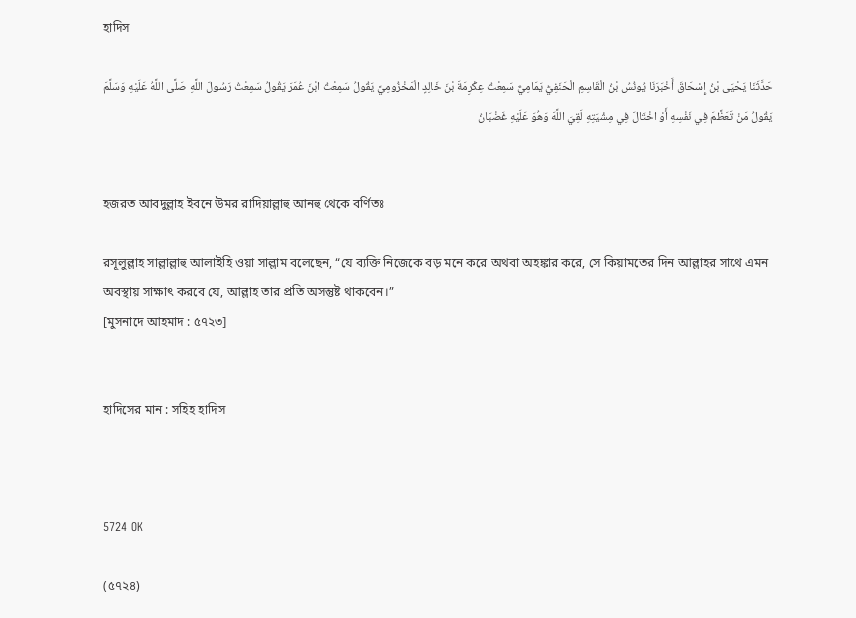হাদিস

حَدَّثَنَا يَحْيَى بْنُ إِسْحَاقَ أَخْبَرَنَا يُونُسُ بْنُ الْقَاسِمِ الْحَنَفِيُّ يَمَامِيٌّ سَمِعْتُ عِكْرِمَةَ بْنَ خَالِدٍ الْمَخْزُومِيَّ يَقُولُ سَمِعْتُ ابْنَ عُمَرَ يَقُولُ سَمِعْتُ رَسُولَ اللَّهِ صَلَّى اللَّهُ عَلَيْهِ وَسَلَّمَ يَقُولُ مَنْ تَعَظَّمَ فِي نَفْسِهِ أَوْ اخْتَالَ فِي مِشْيَتِهِ لَقِيَ اللَّهَ وَهُوَ عَلَيْهِ غَضْبَانُ


হজরত আবদুল্লাহ ইবনে উমর রাদিয়াল্লাহু আনহু থেকে বর্ণিতঃ

রসূলুল্লাহ সাল্লাল্লাহু আলাইহি ওয়া সাল্লাম বলেছেন, “যে ব্যক্তি নিজেকে বড় মনে করে অথবা অহঙ্কার করে, সে কিয়ামতের দিন আল্লাহর সাথে এমন অবস্থায় সাক্ষাৎ করবে যে, আল্লাহ তার প্রতি অসন্তুষ্ট থাকবেন।”
[মুসনাদে আহমাদ : ৫৭২৩]


হাদিসের মান : সহিহ হাদিস



5724 OK

(৫৭২৪)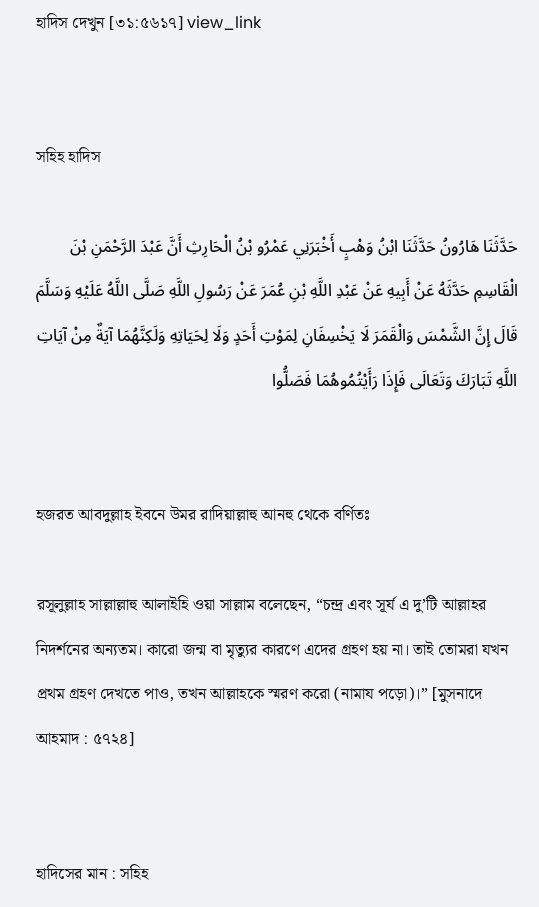হাদিস দেখুন [৩১:৫৬১৭] view_link


সহিহ হাদিস

حَدَّثَنَا هَارُونُ حَدَّثَنَا ابْنُ وَهْبٍ أَخْبَرَنِي عَمْرُو بْنُ الْحَارِثِ أَنَّ عَبْدَ الرَّحْمَنِ بْنَ الْقَاسِمِ حَدَّثَهُ عَنْ أَبِيهِ عَنْ عَبْدِ اللَّهِ بْنِ عُمَرَ عَنْ رَسُولِ اللَّهِ صَلَّى اللَّهُ عَلَيْهِ وَسَلَّمَ قَالَ إِنَّ الشَّمْسَ وَالْقَمَرَ لَا يَخْسِفَانِ لِمَوْتِ أَحَدٍ وَلَا لِحَيَاتِهِ وَلَكِنَّهُمَا آيَةٌ مِنْ آيَاتِ اللَّهِ تَبَارَكَ وَتَعَالَى فَإِذَا رَأَيْتُمُوهُمَا فَصَلُّوا


হজরত আবদুল্লাহ ইবনে উমর রাদিয়াল্লাহু আনহু থেকে বর্ণিতঃ

রসূলুল্লাহ সাল্লাল্লাহু আলাইহি ওয়া সাল্লাম বলেছেন, “চন্দ্র এবং সূর্য এ দু’টি আল্লাহর নিদর্শনের অন্যতম। কারো জন্ম বা মৃত্যুর কারণে এদের গ্রহণ হয় না। তাই তোমরা যখন প্রথম গ্রহণ দেখতে পাও, তখন আল্লাহকে স্মরণ করো (নামায পড়ো)।” [মুসনাদে আহমাদ : ৫৭২৪]


হাদিসের মান : সহিহ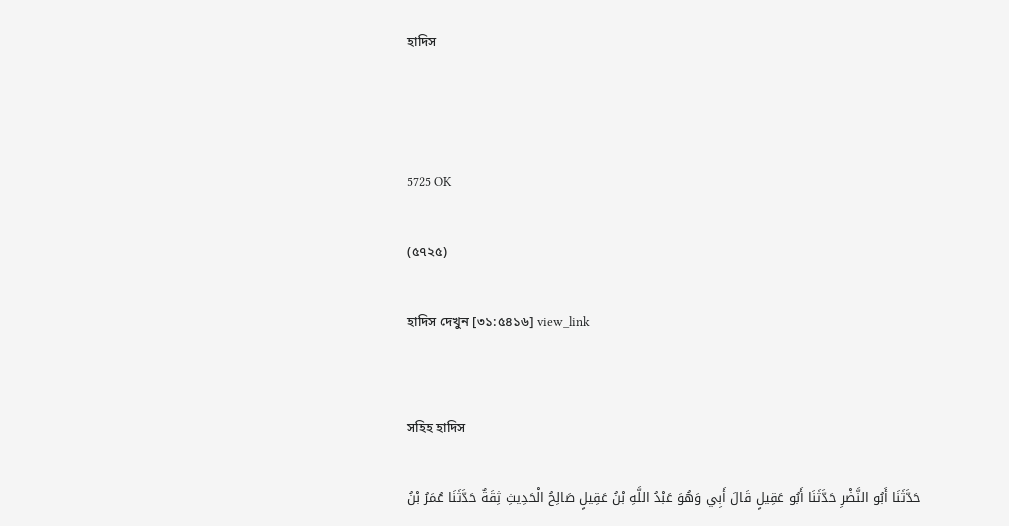হাদিস



5725 OK

(৫৭২৫)

হাদিস দেখুন [৩১:৫৪১৬] view_link


সহিহ হাদিস

حَدَّثَنَا أَبُو النَّضْرِ حَدَّثَنَا أَبُو عَقِيلٍ قَالَ أَبِي وَهُوَ عَبْدُ اللَّهِ بْنُ عَقِيلٍ صَالِحُ الْحَدِيثِ ثِقَةٌ حَدَّثَنَا عُمَرُ بْنُ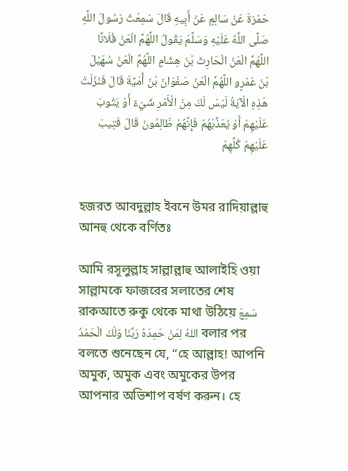حَمْزةَ عَنْ سَالِمٍ عَنْ أَبِيهِ قَالَ سَمِعْتُ رَسُولَ اللَّهِ صَلَّى اللَّهُ عَلَيْهِ وَسَلَّمَ يَقُولُ اللَّهُمَّ الْعَنْ فُلَانًا اللَّهُمَّ الْعَنْ الْحَارِثَ بْنَ هِشَامٍ اللَّهُمَّ الْعَنْ سُهَيْلَ بْنَ عَمْرٍو اللَّهُمَّ الْعَنْ صَفْوَانَ بْنَ أُمَيَّةَ قَالَ فَنَزَلَتْ هَذِهِ الْآيَةُ لَيْسَ لَكَ مِنْ الْأَمْرِ شَيْءٌ أَوْ يَتُوبَ عَلَيْهِمْ أَوْ يُعَذِّبَهُمْ فَإِنَّهُمْ ظَالِمُونَ قَالَ فَتِيبَ عَلَيْهِمْ كُلِّهِمْ


হজরত আবদুল্লাহ ইবনে উমর রাদিয়াল্লাহু আনহু থেকে বর্ণিতঃ

আমি রসূলুল্লাহ সাল্লাল্লাহু আলাইহি ওয়া সাল্লামকে ফাজরের সলাতের শেষ রাকআতে রুকু থেকে মাথা উঠিয়ে سَمِعَ اللهُ لِمَنْ حَمِدَهُ رَبَّنَا وَلَكَ الْحَمْدُ বলার পর বলতে শুনেছেন যে, “হে আল্লাহ! আপনি অমুক, অমুক এবং অমুকের উপর আপনার অভিশাপ বর্ষণ করুন। হে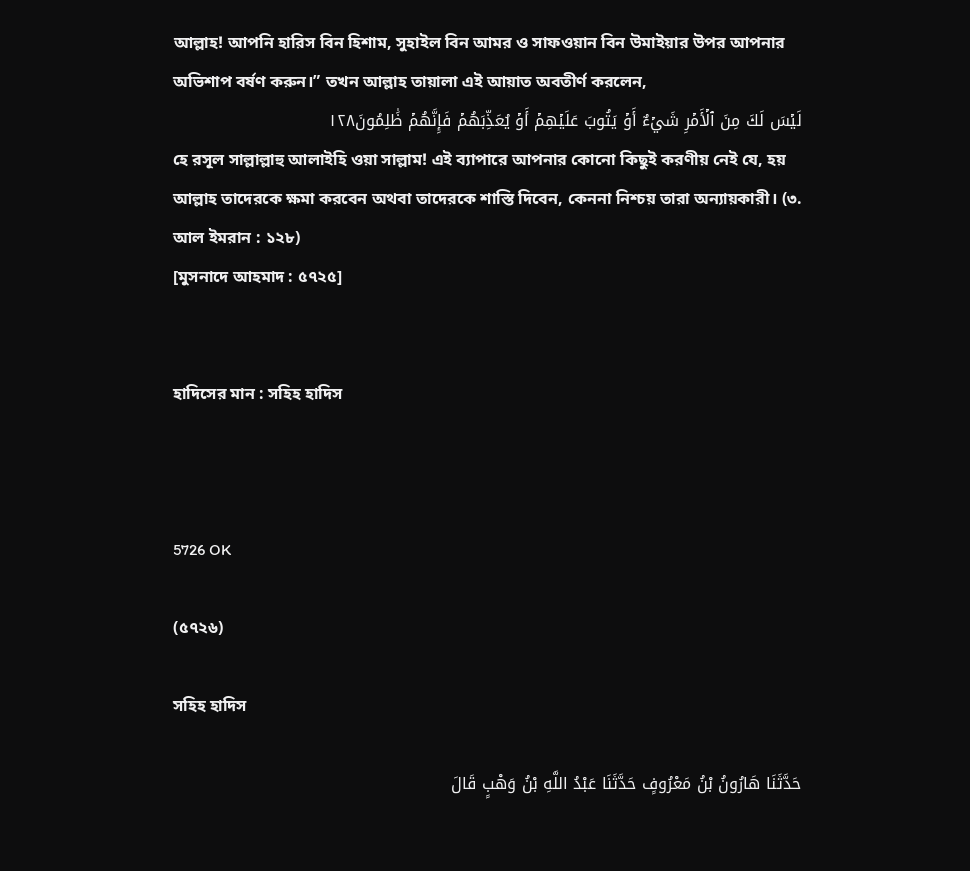আল্লাহ! আপনি হারিস বিন হিশাম, সুহাইল বিন আমর ও সাফওয়ান বিন উমাইয়ার উপর আপনার অভিশাপ বর্ষণ করুন।” তখন আল্লাহ তায়ালা এই আয়াত অবতীর্ণ করলেন,
لَيۡسَ لَكَ مِنَ ٱلۡأَمۡرِ شَيۡءٌ أَوۡ يَتُوبَ عَلَيۡهِمۡ أَوۡ يُعَذِّبَهُمۡ فَإِنَّهُمۡ ظَٰلِمُونَ١٢٨
হে রসূল সাল্লাল্লাহু আলাইহি ওয়া সাল্লাম! এই ব্যাপারে আপনার কোনো কিছুই করণীয় নেই যে, হয় আল্লাহ তাদেরকে ক্ষমা করবেন অথবা তাদেরকে শাস্তি দিবেন, কেননা নিশ্চয় তারা অন্যায়কারী। (৩. আল ইমরান : ১২৮)
[মুসনাদে আহমাদ : ৫৭২৫]


হাদিসের মান : সহিহ হাদিস



5726 OK

(৫৭২৬)

সহিহ হাদিস

حَدَّثَنَا هَارُونُ بْنُ مَعْرُوفٍ حَدَّثَنَا عَبْدُ اللَّهِ بْنُ وَهْبٍ قَالَ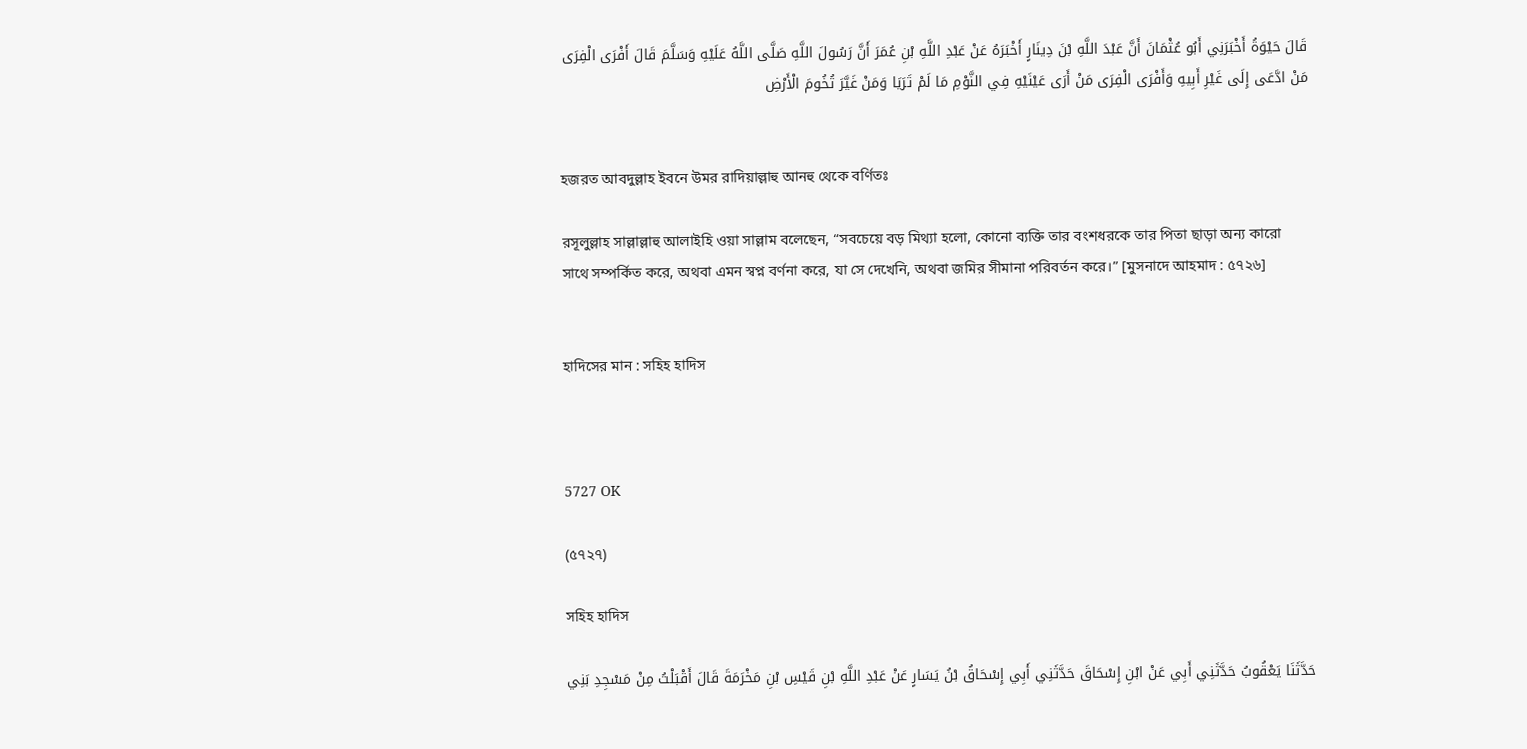قَالَ حَيْوَةُ أَخْبَرَنِي أَبُو عُثْمَانَ أَنَّ عَبْدَ اللَّهِ بْنَ دِينَارٍ أَخْبَرَهُ عَنْ عَبْدِ اللَّهِ بْنِ عُمَرَ أَنَّ رَسُولَ اللَّهِ صَلَّى اللَّهُ عَلَيْهِ وَسَلَّمَ قَالَ أَفْرَى الْفِرَى مَنْ ادَّعَى إِلَى غَيْرِ أَبِيهِ وَأَفْرَى الْفِرَى مَنْ أَرَى عَيْنَيْهِ فِي النَّوْمِ مَا لَمْ تَرَيَا وَمَنْ غَيَّرَ تُخُومَ الْأَرْضِ


হজরত আবদুল্লাহ ইবনে উমর রাদিয়াল্লাহু আনহু থেকে বর্ণিতঃ

রসূলুল্লাহ সাল্লাল্লাহু আলাইহি ওয়া সাল্লাম বলেছেন, “সবচেয়ে বড় মিথ্যা হলো, কোনো ব্যক্তি তার বংশধরকে তার পিতা ছাড়া অন্য কারো সাথে সম্পর্কিত করে, অথবা এমন স্বপ্ন বর্ণনা করে, যা সে দেখেনি, অথবা জমির সীমানা পরিবর্তন করে।” [মুসনাদে আহমাদ : ৫৭২৬]


হাদিসের মান : সহিহ হাদিস



5727 OK

(৫৭২৭)

সহিহ হাদিস

حَدَّثَنَا يَعْقُوبُ حَدَّثَنِي أَبِي عَنْ ابْنِ إِسْحَاقَ حَدَّثَنِي أَبِي إِسْحَاقُ بْنُ يَسَارٍ عَنْ عَبْدِ اللَّهِ بْنِ قَيْسِ بْنِ مَخْرَمَةَ قَالَ أَقْبَلْتُ مِنْ مَسْجِدِ بَنِي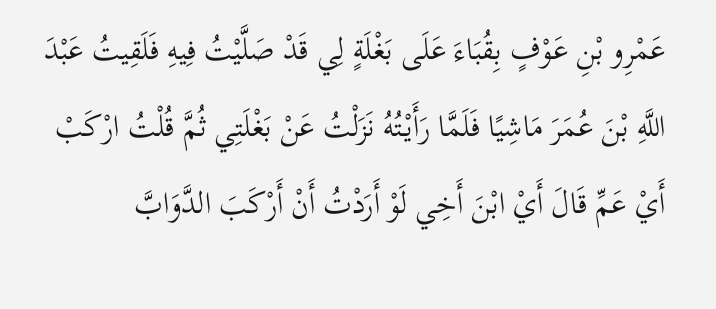عَمْرِو بْنِ عَوْفٍ بِقُبَاءَ عَلَى بَغْلَةٍ لِي قَدْ صَلَّيْتُ فِيهِ فَلَقِيتُ عَبْدَ اللَّهِ بْنَ عُمَرَ مَاشِيًا فَلَمَّا رَأَيْتُهُ نَزَلْتُ عَنْ بَغْلَتِي ثُمَّ قُلْتُ ارْكَبْ أَيْ عَمِّ قَالَ أَيْ ابْنَ أَخِي لَوْ أَرَدْتُ أَنْ أَرْكَبَ الدَّوَابَّ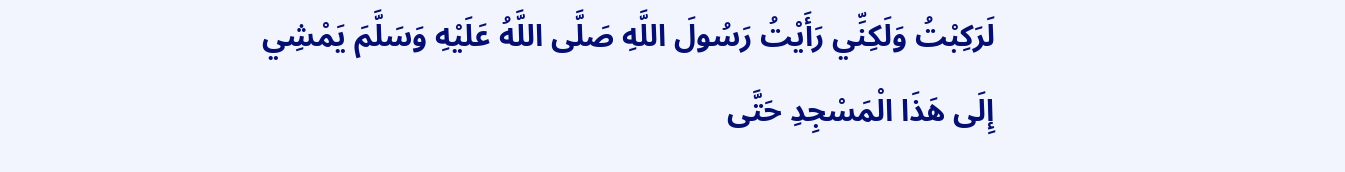لَرَكِبْتُ وَلَكِنِّي رَأَيْتُ رَسُولَ اللَّهِ صَلَّى اللَّهُ عَلَيْهِ وَسَلَّمَ يَمْشِي إِلَى هَذَا الْمَسْجِدِ حَتَّى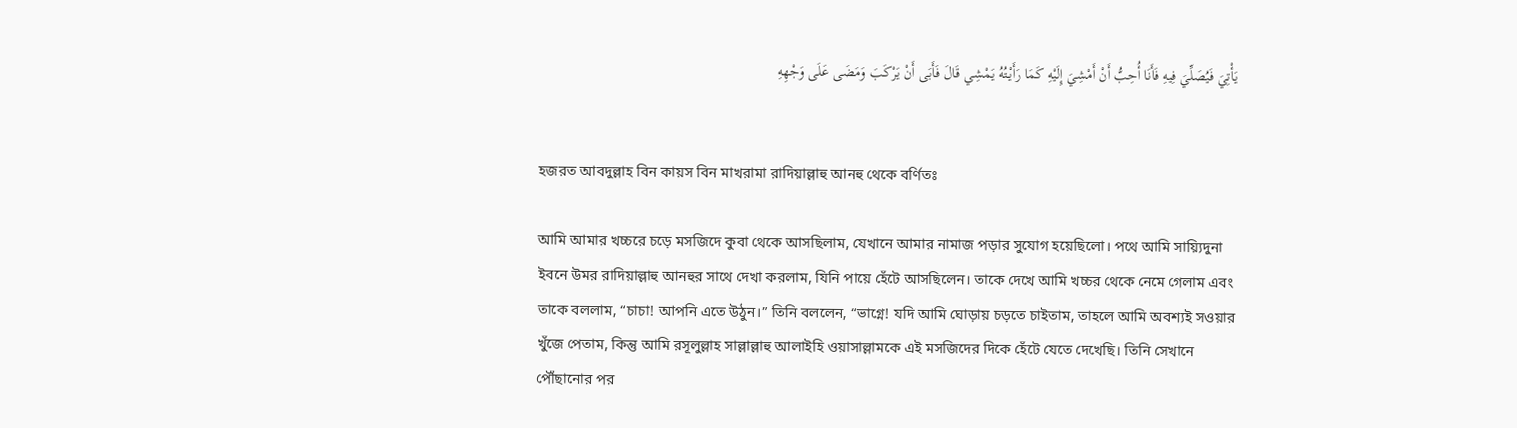يَأْتِيَ فَيُصَلِّيَ فِيهِ فَأَنَا أُحِبُّ أَنْ أَمْشِيَ إِلَيْهِ كَمَا رَأَيْتُهُ يَمْشِي قَالَ فَأَبَى أَنْ يَرْكَبَ وَمَضَى عَلَى وَجْهِهِ


হজরত আবদুল্লাহ বিন কায়স বিন মাখরামা রাদিয়াল্লাহু আনহু থেকে বর্ণিতঃ

আমি আমার খচ্চরে চড়ে মসজিদে কুবা থেকে আসছিলাম, যেখানে আমার নামাজ পড়ার সুযোগ হয়েছিলো। পথে আমি সায়্যিদুনা ইবনে উমর রাদিয়াল্লাহু আনহুর সাথে দেখা করলাম, যিনি পায়ে হেঁটে আসছিলেন। তাকে দেখে আমি খচ্চর থেকে নেমে গেলাম এবং তাকে বললাম, “চাচা! আপনি এতে উঠুন।” তিনি বললেন, “ভাগ্নে! যদি আমি ঘোড়ায় চড়তে চাইতাম, তাহলে আমি অবশ্যই সওয়ার খুঁজে পেতাম, কিন্তু আমি রসূলুল্লাহ সাল্লাল্লাহু আলাইহি ওয়াসাল্লামকে এই মসজিদের দিকে হেঁটে যেতে দেখেছি। তিনি সেখানে পৌঁছানোর পর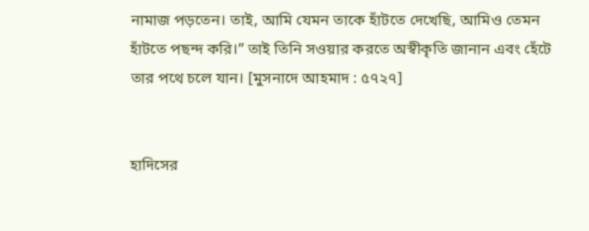নামাজ পড়তেন। তাই, আমি যেমন তাকে হাঁটতে দেখেছি, আমিও তেমন হাঁটতে পছন্দ করি।” তাই তিনি সওয়ার করতে অস্বীকৃতি জানান এবং হেঁটে তার পথে চলে যান। [মুসনাদে আহমাদ : ৫৭২৭]


হাদিসের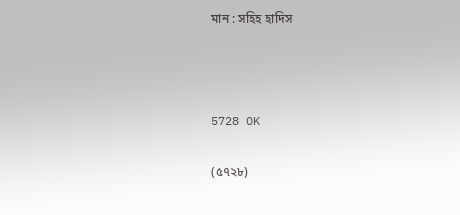মান : সহিহ হাদিস



5728 OK

(৫৭২৮)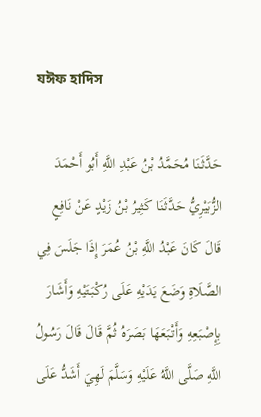যঈফ হাদিস

حَدَّثَنَا مُحَمَّدُ بْنُ عَبْدِ اللَّهِ أَبُو أَحْمَدَ الزُّبَيْرِيُّ حَدَّثَنَا كَثِيرُ بْنُ زَيْدٍ عَنْ نَافِعٍ قَالَ كَانَ عَبْدُ اللَّهِ بْنُ عُمَرَ إِذَا جَلَسَ فِي الصَّلَاةِ وَضَعَ يَدَيْهِ عَلَى رُكْبَتَيْهِ وَأَشَارَ بِإِصْبَعِهِ وَأَتْبَعَهَا بَصَرَهُ ثُمَّ قَالَ قَالَ رَسُولُ اللَّهِ صَلَّى اللَّهُ عَلَيْهِ وَسَلَّمَ لَهِيَ أَشَدُّ عَلَى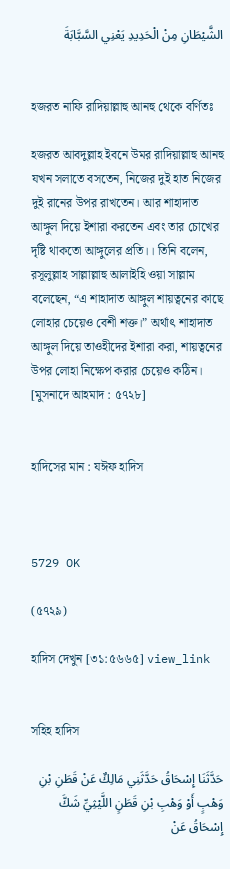الشَّيْطَانِ مِنْ الْحَدِيدِ يَعْنِي السَّبَّابَةَ


হজরত নাফি রাদিয়াল্লাহু আনহু থেকে বর্ণিতঃ

হজরত আবদুল্লাহ ইবনে উমর রাদিয়াল্লাহু আনহু যখন সলাতে বসতেন, নিজের দুই হাত নিজের দুই রানের উপর রাখতেন। আর শাহাদাত আঙ্গুল দিয়ে ইশারা করতেন এবং তার চোখের দৃষ্টি থাকতো আঙ্গুলের প্রতি।। তিনি বলেন, রসূলুল্লাহ সাল্লাল্লাহু আলাইহি ওয়া সাল্লাম বলেছেন, “এ শাহাদাত আঙ্গুল শায়ত্বনের কাছে লোহার চেয়েও বেশী শক্ত।” অর্থাৎ শাহাদাত আঙ্গুল দিয়ে তাওহীদের ইশারা করা, শায়ত্বনের উপর লোহা নিক্ষেপ করার চেয়েও কঠিন। [মুসনাদে আহমাদ : ৫৭২৮]


হাদিসের মান : যঈফ হাদিস



5729 OK

(৫৭২৯)

হাদিস দেখুন [৩১:৫৬৬৫] view_link


সহিহ হাদিস

حَدَّثَنَا إِسْحَاقُ حَدَّثَنِي مَالِكٌ عَنْ قَطَنِ بْنِ وَهْبٍ أَوْ وَهْبِ بْنِ قَطَنٍ اللَّيْثِيِّ شَكَّ إِسْحَاقُ عَنْ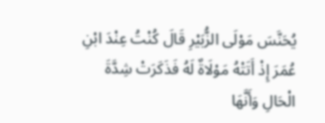يُحَنَّسَ مَوْلَى الزُّبَيْرِ قَالَ كُنْتُ عِنْدَ ابْنِ عُمَرَ إِذْ أَتَتْهُ مَوْلَاةٌ لَهُ فَذَكَرَتْ شِدَّةَ الْحَالِ وَأَنَّهَا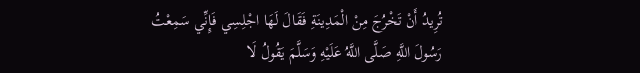تُرِيدُ أَنْ تَخْرُجَ مِنْ الْمَدِينَةِ فَقَالَ لَهَا اجْلِسِي فَإِنِّي سَمِعْتُ رَسُولَ اللَّهِ صَلَّى اللَّهُ عَلَيْهِ وَسَلَّمَ يَقُولُ لَا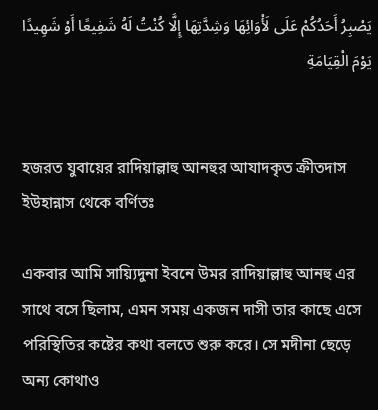يَصْبِرُ أَحَدُكُمْ عَلَى لَأْوَائِهَا وَشِدَّتِهَا إِلَّا كُنْتُ لَهُ شَفِيعًا أَوْ شَهِيدًا يَوْمَ الْقِيَامَةِ


হজরত যুবায়ের রাদিয়াল্লাহু আনহুর আযাদকৃত ক্রীতদাস ইউহান্নাস থেকে বর্ণিতঃ

একবার আমি সায়্যিদুনা ইবনে উমর রাদিয়াল্লাহু আনহু এর সাথে বসে ছিলাম, এমন সময় একজন দাসী তার কাছে এসে পরিস্থিতির কষ্টের কথা বলতে শুরু করে। সে মদীনা ছেড়ে অন্য কোথাও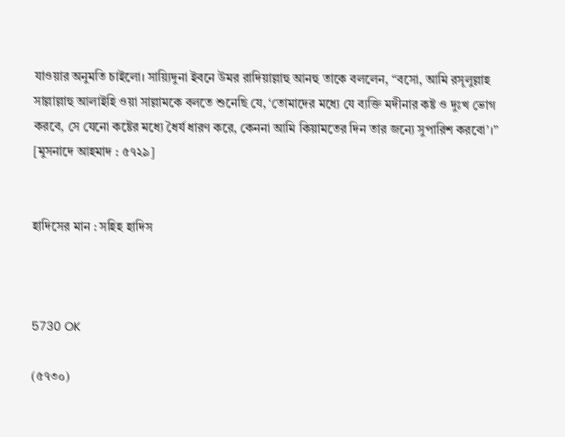যাওয়ার অনুমতি চাইলো। সায়্যিদুনা ইবনে উমর রাদিয়াল্লাহু আনহু তাকে বললেন, “বসো, আমি রসূলুল্লাহ সাল্লাল্লাহু আলাইহি ওয়া সাল্লামকে বলতে শুনেছি যে, ‘তোমাদের মধ্যে যে ব্যক্তি মদীনার কষ্ট ও দুঃখ ভোগ করবে, সে যেনো কষ্টের মধ্যে ধৈর্য ধারণ করে, কেননা আমি কিয়ামতের দিন তার জন্যে সুপারিশ করবো’।” [মুসনাদে আহমাদ : ৫৭২৯]


হাদিসের মান : সহিহ হাদিস



5730 OK

(৫৭৩০)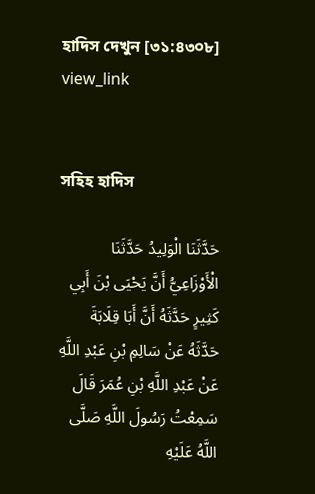হাদিস দেখুন [৩১:৪৩০৮] view_link


সহিহ হাদিস

حَدَّثَنَا الْوَلِيدُ حَدَّثَنَا الْأَوْزَاعِيُّ أَنَّ يَحْيَى بْنَ أَبِي كَثِيرٍ حَدَّثَهُ أَنَّ أَبَا قِلَابَةَ حَدَّثَهُ عَنْ سَالِمِ بْنِ عَبْدِ اللَّهِ عَنْ عَبْدِ اللَّهِ بْنِ عُمَرَ قَالَ سَمِعْتُ رَسُولَ اللَّهِ صَلَّى اللَّهُ عَلَيْهِ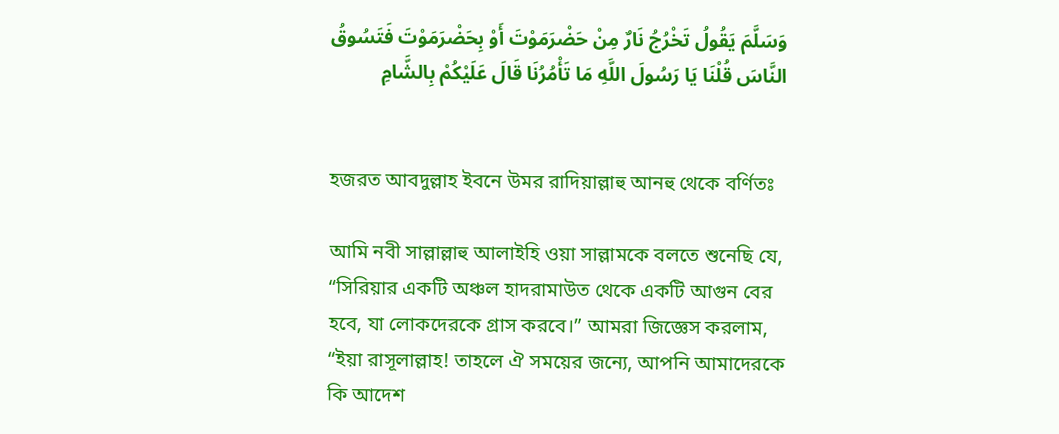وَسَلَّمَ يَقُولُ تَخْرُجُ نَارٌ مِنْ حَضْرَمَوْتَ أَوْ بِحَضْرَمَوْتَ فَتَسُوقُ النَّاسَ قُلْنَا يَا رَسُولَ اللَّهِ مَا تَأْمُرُنَا قَالَ عَلَيْكُمْ بِالشَّامِ


হজরত আবদুল্লাহ ইবনে উমর রাদিয়াল্লাহু আনহু থেকে বর্ণিতঃ

আমি নবী সাল্লাল্লাহু আলাইহি ওয়া সাল্লামকে বলতে শুনেছি যে, “সিরিয়ার একটি অঞ্চল হাদরামাউত থেকে একটি আগুন বের হবে, যা লোকদেরকে গ্রাস করবে।” আমরা জিজ্ঞেস করলাম, “ইয়া রাসূলাল্লাহ! তাহলে ঐ সময়ের জন্যে, আপনি আমাদেরকে কি আদেশ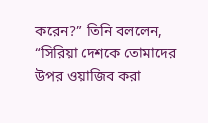করেন?” তিনি বললেন, “সিরিয়া দেশকে তোমাদের উপর ওয়াজিব করা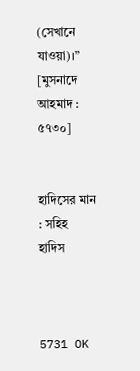(সেখানে যাওয়া)।” [মুসনাদে আহমাদ : ৫৭৩০]


হাদিসের মান : সহিহ হাদিস



5731 OK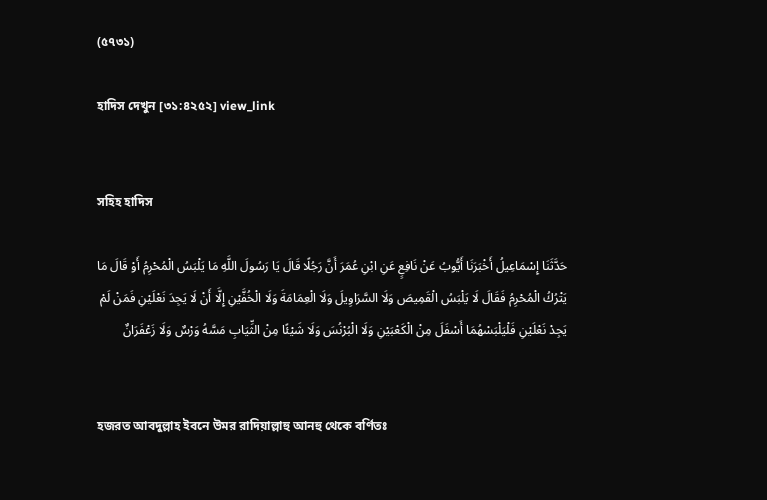(৫৭৩১)

হাদিস দেখুন [৩১:৪২৫২] view_link


সহিহ হাদিস

حَدَّثَنَا إِسْمَاعِيلُ أَخْبَرَنَا أَيُّوبُ عَنْ نَافِعٍ عَنِ ابْنِ عُمَرَ أَنَّ رَجُلًا قَالَ يَا رَسُولَ اللَّهِ مَا يَلْبَسُ الْمُحْرِمُ أَوْ قَالَ مَا يَتْرُكُ الْمُحْرِمُ فَقَالَ لَا يَلْبَسُ الْقَمِيصَ وَلَا السَّرَاوِيلَ وَلَا الْعِمَامَةَ وَلَا الْخُفَّيْنِ إِلَّا أَنْ لَا يَجِدَ نَعْلَيْنِ فَمَنْ لَمْ يَجِدْ نَعْلَيْنِ فَلْيَلْبَسْهُمَا أَسْفَلَ مِنْ الْكَعْبَيْنِ وَلَا الْبُرْنُسَ وَلَا شَيْئًا مِنْ الثِّيَابِ مَسَّهُ وَرْسٌ وَلَا زَعْفَرَانٌ


হজরত আবদুল্লাহ ইবনে উমর রাদিয়াল্লাহু আনহু থেকে বর্ণিতঃ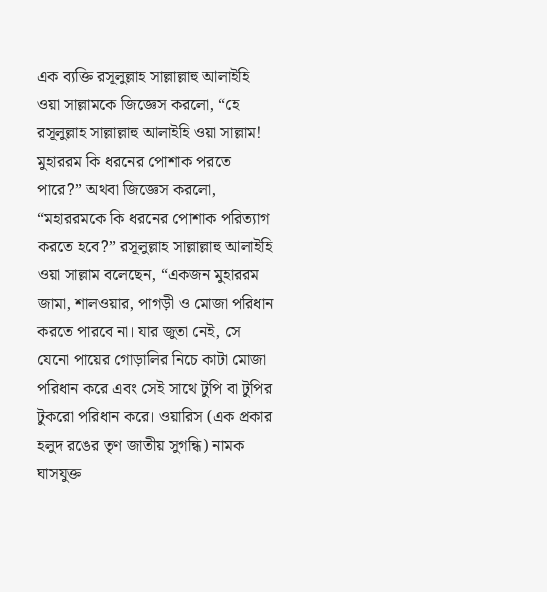এক ব্যক্তি রসূলুল্লাহ সাল্লাল্লাহু আলাইহি ওয়া সাল্লামকে জিজ্ঞেস করলো, “হে রসূলুল্লাহ সাল্লাল্লাহু আলাইহি ওয়া সাল্লাম! মুহাররম কি ধরনের পোশাক পরতে পারে?” অথবা জিজ্ঞেস করলো, “মহাররমকে কি ধরনের পোশাক পরিত্যাগ করতে হবে?” রসূলুল্লাহ সাল্লাল্লাহু আলাইহি ওয়া সাল্লাম বলেছেন, “একজন মুহাররম জামা, শালওয়ার, পাগড়ী ও মোজা পরিধান করতে পারবে না। যার জুতা নেই, সে যেনো পায়ের গোড়ালির নিচে কাটা মোজা পরিধান করে এবং সেই সাথে টুপি বা টুপির টুকরো পরিধান করে। ওয়ারিস (এক প্রকার হলুদ রঙের তৃণ জাতীয় সুগন্ধি) নামক ঘাসযুক্ত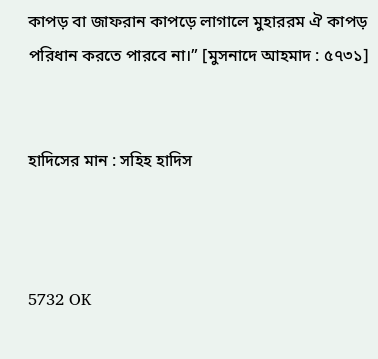কাপড় বা জাফরান কাপড়ে লাগালে মুহাররম ঐ কাপড় পরিধান করতে পারবে না।” [মুসনাদে আহমাদ : ৫৭৩১]


হাদিসের মান : সহিহ হাদিস



5732 OK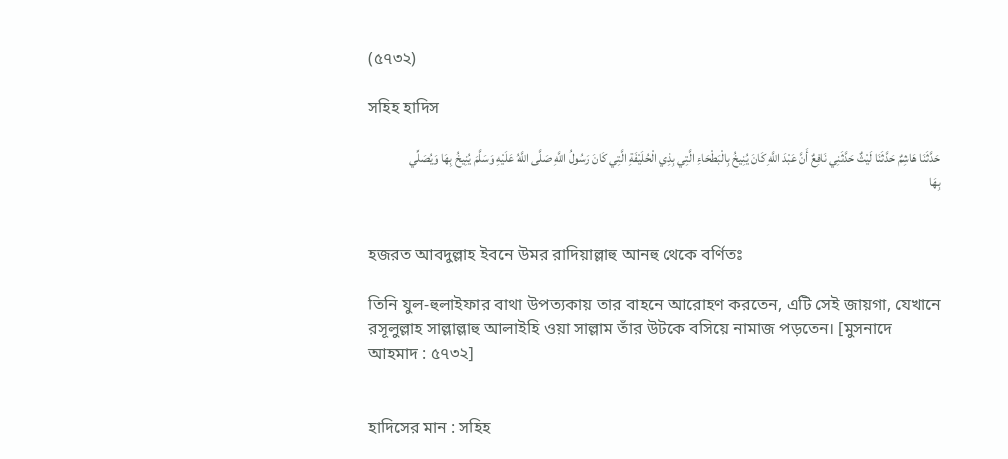(৫৭৩২)

সহিহ হাদিস

حَدَّثَنَا هَاشِمٌ حَدَّثَنَا لَيْثٌ حَدَّثَنِي نَافِعٌ أَنَّ عَبْدَ اللَّهِ كَانَ يُنِيخُ بِالْبَطْحَاءِ الَّتِي بِذِي الْحُلَيْفَةِ الَّتِي كَانَ رَسُولُ اللَّهِ صَلَّى اللَّهُ عَلَيْهِ وَسَلَّمَ يُنِيخُ بِهَا وَيُصَلِّي بِهَا


হজরত আবদুল্লাহ ইবনে উমর রাদিয়াল্লাহু আনহু থেকে বর্ণিতঃ

তিনি যুল-হুলাইফার বাথা উপত্যকায় তার বাহনে আরোহণ করতেন, এটি সেই জায়গা, যেখানে রসূলুল্লাহ সাল্লাল্লাহু আলাইহি ওয়া সাল্লাম তাঁর উটকে বসিয়ে নামাজ পড়তেন। [মুসনাদে আহমাদ : ৫৭৩২]


হাদিসের মান : সহিহ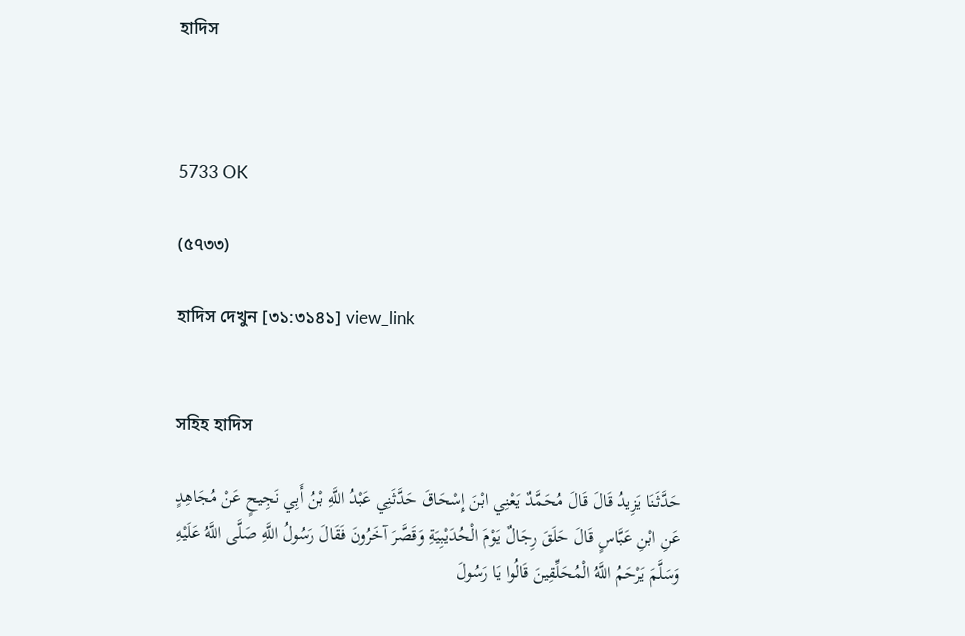হাদিস



5733 OK

(৫৭৩৩)

হাদিস দেখুন [৩১:৩১৪১] view_link


সহিহ হাদিস

حَدَّثَنَا يَزِيدُ قَالَ قَالَ مُحَمَّدٌ يَعْنِي ابْنَ إِسْحَاقَ حَدَّثَنِي عَبْدُ اللَّهِ بْنُ أَبِي نَجِيحٍ عَنْ مُجَاهِدٍ عَنِ ابْنِ عَبَّاسٍ قَالَ حَلَقَ رِجَالٌ يَوْمَ الْحُدَيْبِيَةِ وَقَصَّرَ آخَرُونَ فَقَالَ رَسُولُ اللَّهِ صَلَّى اللَّهُ عَلَيْهِ وَسَلَّمَ يَرْحَمُ اللَّهُ الْمُحَلِّقِينَ قَالُوا يَا رَسُولَ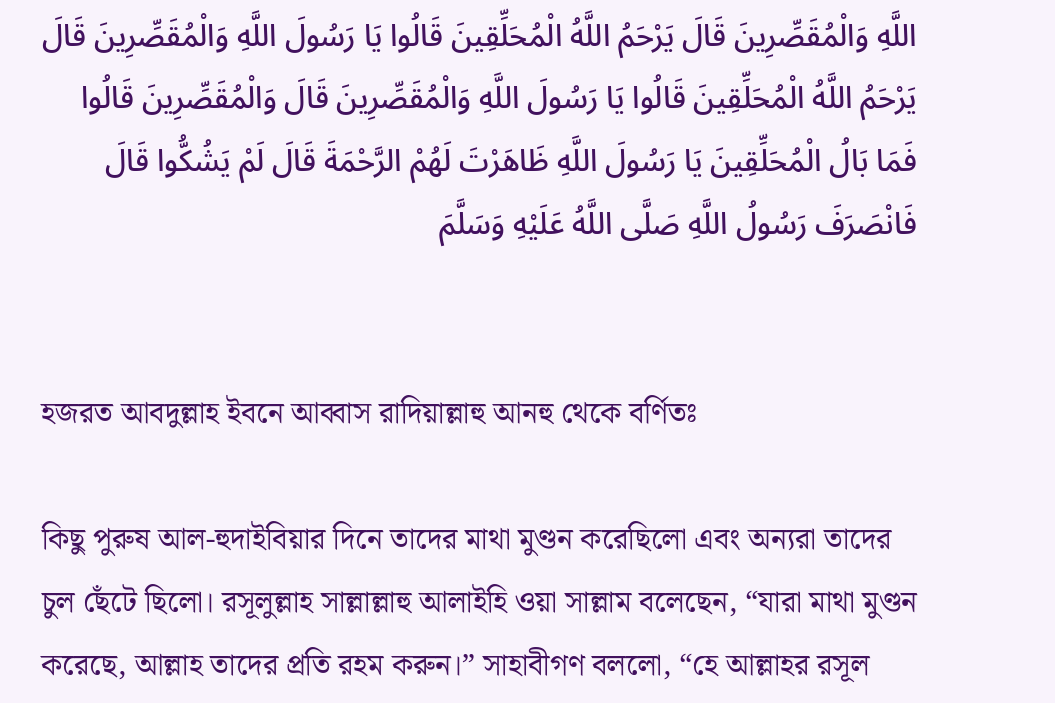اللَّهِ وَالْمُقَصِّرِينَ قَالَ يَرْحَمُ اللَّهُ الْمُحَلِّقِينَ قَالُوا يَا رَسُولَ اللَّهِ وَالْمُقَصِّرِينَ قَالَ يَرْحَمُ اللَّهُ الْمُحَلِّقِينَ قَالُوا يَا رَسُولَ اللَّهِ وَالْمُقَصِّرِينَ قَالَ وَالْمُقَصِّرِينَ قَالُوا فَمَا بَالُ الْمُحَلِّقِينَ يَا رَسُولَ اللَّهِ ظَاهَرْتَ لَهُمْ الرَّحْمَةَ قَالَ لَمْ يَشُكُّوا قَالَ فَانْصَرَفَ رَسُولُ اللَّهِ صَلَّى اللَّهُ عَلَيْهِ وَسَلَّمَ


হজরত আবদুল্লাহ ইবনে আব্বাস রাদিয়াল্লাহু আনহু থেকে বর্ণিতঃ

কিছু পুরুষ আল-হুদাইবিয়ার দিনে তাদের মাথা মুণ্ডন করেছিলো এবং অন্যরা তাদের চুল ছেঁটে ছিলো। রসূলুল্লাহ সাল্লাল্লাহু আলাইহি ওয়া সাল্লাম বলেছেন, “যারা মাথা মুণ্ডন করেছে, আল্লাহ তাদের প্রতি রহম করুন।” সাহাবীগণ বললো, “হে আল্লাহর রসূল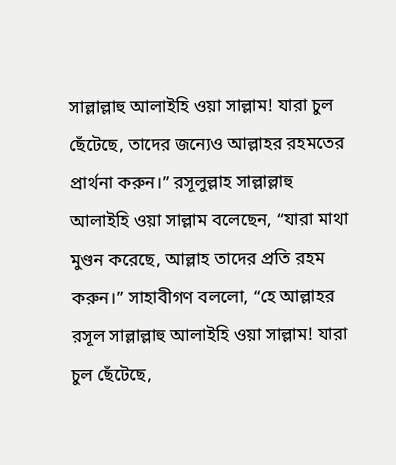সাল্লাল্লাহু আলাইহি ওয়া সাল্লাম! যারা চুল ছেঁটেছে, তাদের জন্যেও আল্লাহর রহমতের প্রার্থনা করুন।” রসূলুল্লাহ সাল্লাল্লাহু আলাইহি ওয়া সাল্লাম বলেছেন, “যারা মাথা মুণ্ডন করেছে, আল্লাহ তাদের প্রতি রহম করুন।” সাহাবীগণ বললো, “হে আল্লাহর রসূল সাল্লাল্লাহু আলাইহি ওয়া সাল্লাম! যারা চুল ছেঁটেছে,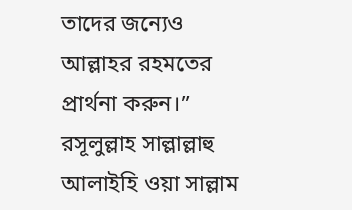তাদের জন্যেও আল্লাহর রহমতের প্রার্থনা করুন।” রসূলুল্লাহ সাল্লাল্লাহু আলাইহি ওয়া সাল্লাম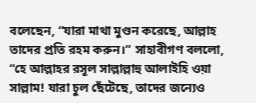বলেছেন, “যারা মাথা মুণ্ডন করেছে, আল্লাহ তাদের প্রতি রহম করুন।” সাহাবীগণ বললো, “হে আল্লাহর রসূল সাল্লাল্লাহু আলাইহি ওয়া সাল্লাম! যারা চুল ছেঁটেছে, তাদের জন্যেও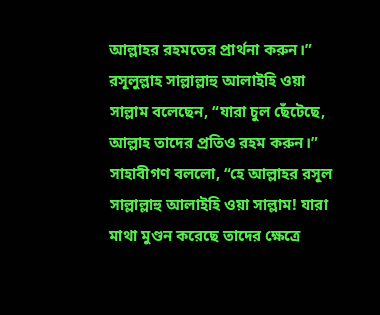আল্লাহর রহমতের প্রার্থনা করুন।” রসূলুল্লাহ সাল্লাল্লাহু আলাইহি ওয়া সাল্লাম বলেছেন, “যারা চুল ছেঁটেছে, আল্লাহ তাদের প্রতিও রহম করুন।” সাহাবীগণ বললো, “হে আল্লাহর রসূল সাল্লাল্লাহু আলাইহি ওয়া সাল্লাম! যারা মাথা মুণ্ডন করেছে তাদের ক্ষেত্রে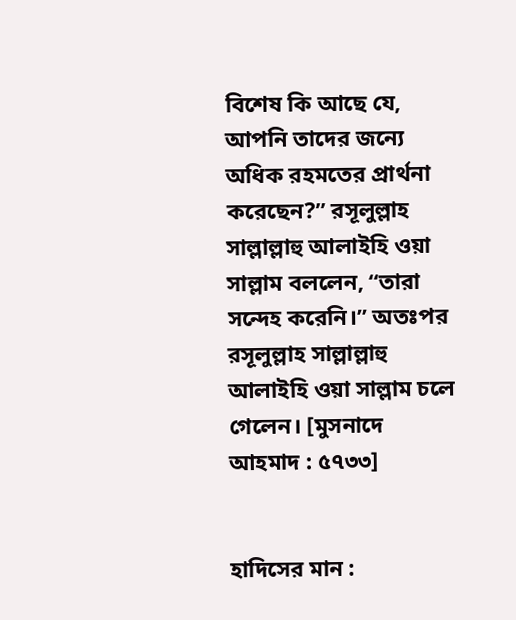বিশেষ কি আছে যে, আপনি তাদের জন্যে অধিক রহমতের প্রার্থনা করেছেন?” রসূলুল্লাহ সাল্লাল্লাহু আলাইহি ওয়া সাল্লাম বললেন, “তারা সন্দেহ করেনি।” অতঃপর রসূলুল্লাহ সাল্লাল্লাহু আলাইহি ওয়া সাল্লাম চলে গেলেন। [মুসনাদে আহমাদ : ৫৭৩৩]


হাদিসের মান :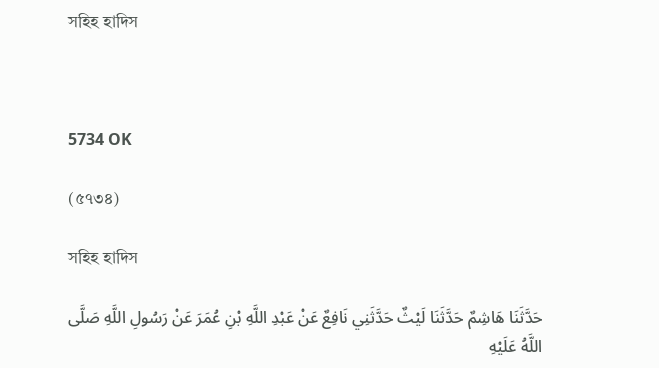সহিহ হাদিস



5734 OK

(৫৭৩৪)

সহিহ হাদিস

حَدَّثَنَا هَاشِمٌ حَدَّثَنَا لَيْثٌ حَدَّثَنِي نَافِعٌ عَنْ عَبْدِ اللَّهِ بْنِ عُمَرَ عَنْ رَسُولِ اللَّهِ صَلَّى اللَّهُ عَلَيْهِ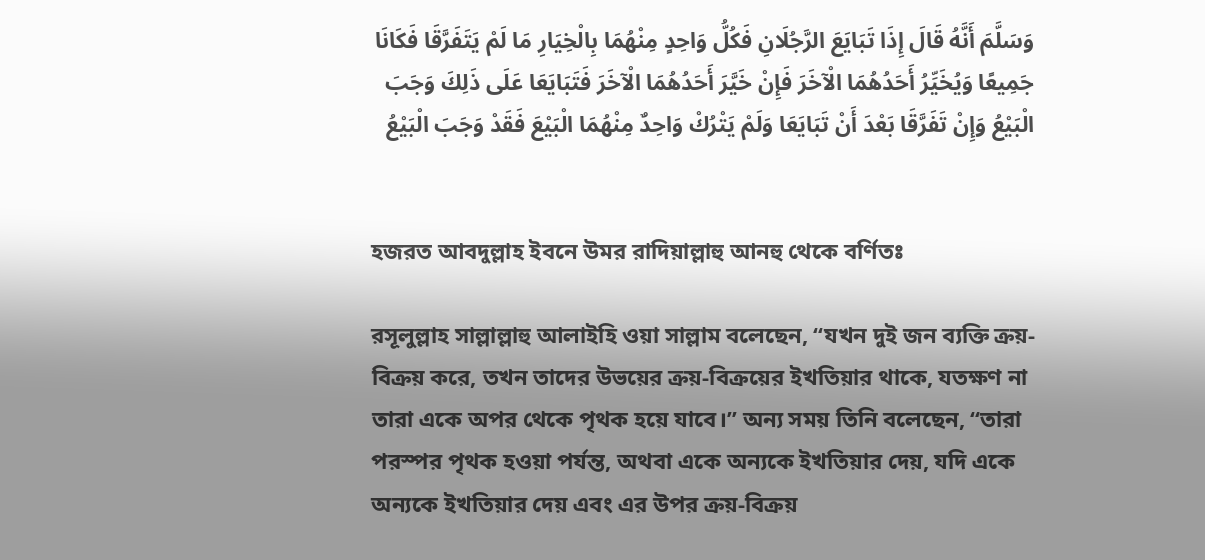وَسَلَّمَ أَنَّهُ قَالَ إِذَا تَبَايَعَ الرَّجُلَانِ فَكُلُّ وَاحِدٍ مِنْهُمَا بِالْخِيَارِ مَا لَمْ يَتَفَرَّقَا فَكَانَا جَمِيعًا وَيُخَيِّرُ أَحَدُهُمَا الْآخَرَ فَإِنْ خَيَّرَ أَحَدُهُمَا الْآخَرَ فَتَبَايَعَا عَلَى ذَلِكَ وَجَبَ الْبَيْعُ وَإِنْ تَفَرَّقَا بَعْدَ أَنْ تَبَايَعَا وَلَمْ يَتْرُكْ وَاحِدٌ مِنْهُمَا الْبَيْعَ فَقَدْ وَجَبَ الْبَيْعُ


হজরত আবদুল্লাহ ইবনে উমর রাদিয়াল্লাহু আনহু থেকে বর্ণিতঃ

রসূলুল্লাহ সাল্লাল্লাহু আলাইহি ওয়া সাল্লাম বলেছেন, “যখন দুই জন ব্যক্তি ক্রয়-বিক্রয় করে, তখন তাদের উভয়ের ক্রয়-বিক্রয়ের ইখতিয়ার থাকে, যতক্ষণ না তারা একে অপর থেকে পৃথক হয়ে যাবে।” অন্য সময় তিনি বলেছেন, “তারা পরস্পর পৃথক হওয়া পর্যন্ত, অথবা একে অন্যকে ইখতিয়ার দেয়, যদি একে অন্যকে ইখতিয়ার দেয় এবং এর উপর ক্রয়-বিক্রয়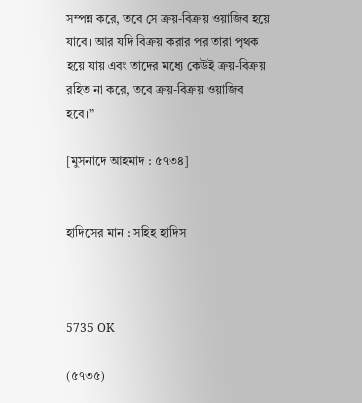সম্পন্ন করে, তবে সে ক্রয়-বিক্রয় ওয়াজিব হয়ে যাবে। আর যদি বিক্রয় করার পর তারা পৃথক হয়ে যায় এবং তাদের মধ্যে কেউই ক্রয়-বিক্রয় রহিত না করে, তবে ক্রয়-বিক্রয় ওয়াজিব হবে।”

[মুসনাদে আহমাদ : ৫৭৩৪]


হাদিসের মান : সহিহ হাদিস



5735 OK

(৫৭৩৫)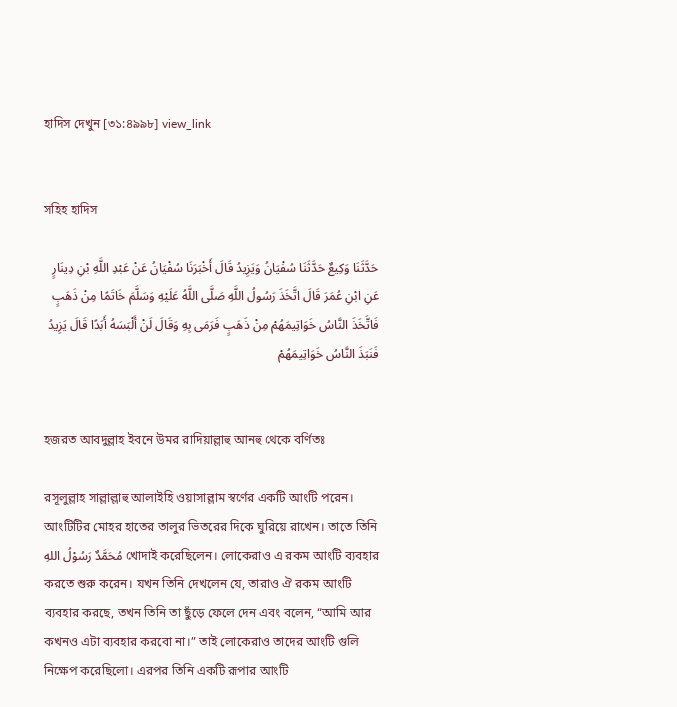হাদিস দেখুন [৩১:৪৯৯৮] view_link


সহিহ হাদিস

حَدَّثَنَا وَكِيعٌ حَدَّثَنَا سُفْيَانُ وَيَزِيدُ قَالَ أَخْبَرَنَا سُفْيَانُ عَنْ عَبْدِ اللَّهِ بْنِ دِينَارٍ عَنِ ابْنِ عُمَرَ قَالَ اتَّخَذَ رَسُولُ اللَّهِ صَلَّى اللَّهُ عَلَيْهِ وَسَلَّمَ خَاتَمًا مِنْ ذَهَبٍ فَاتَّخَذَ النَّاسُ خَوَاتِيمَهُمْ مِنْ ذَهَبٍ فَرَمَى بِهِ وَقَالَ لَنْ أَلْبَسَهُ أَبَدًا قَالَ يَزِيدُ فَنَبَذَ النَّاسُ خَوَاتِيمَهُمْ


হজরত আবদুল্লাহ ইবনে উমর রাদিয়াল্লাহু আনহু থেকে বর্ণিতঃ

রসূলুল্লাহ সাল্লাল্লাহু আলাইহি ওয়াসাল্লাম স্বর্ণের একটি আংটি পরেন। আংটিটির মোহর হাতের তালুর ভিতরের দিকে ঘুরিয়ে রাখেন। তাতে তিনি مُحَمَّدٌ رَسُوْلُ اللهِ খোদাই করেছিলেন। লোকেরাও এ রকম আংটি ব্যবহার করতে শুরু করেন। যখন তিনি দেখলেন যে, তারাও ঐ রকম আংটি ব্যবহার করছে, তখন তিনি তা ছুঁড়ে ফেলে দেন এবং বলেন, “আমি আর কখনও এটা ব্যবহার করবো না।” তাই লোকেরাও তাদের আংটি গুলি নিক্ষেপ করেছিলো। এরপর তিনি একটি রূপার আংটি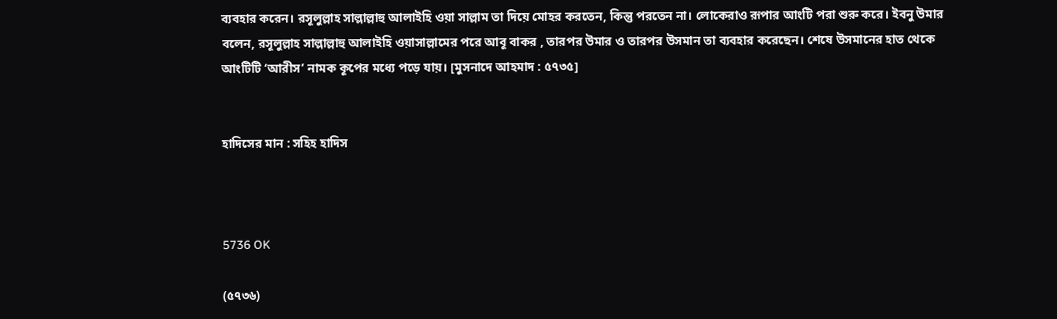ব্যবহার করেন। রসূলুল্লাহ সাল্লাল্লাহু আলাইহি ওয়া সাল্লাম তা দিয়ে মোহর করতেন, কিন্তু পরতেন না। লোকেরাও রূপার আংটি পরা শুরু করে। ইবনু উমার বলেন, রসূলুল্লাহ সাল্লাল্লাহু আলাইহি ওয়াসাল্লামের পরে আবূ বাকর , তারপর উমার ও তারপর উসমান তা ব্যবহার করেছেন। শেষে উসমানের হাত থেকে আংটিটি ‘আরীস’ নামক কূপের মধ্যে পড়ে যায়। [মুসনাদে আহমাদ : ৫৭৩৫]


হাদিসের মান : সহিহ হাদিস



5736 OK

(৫৭৩৬)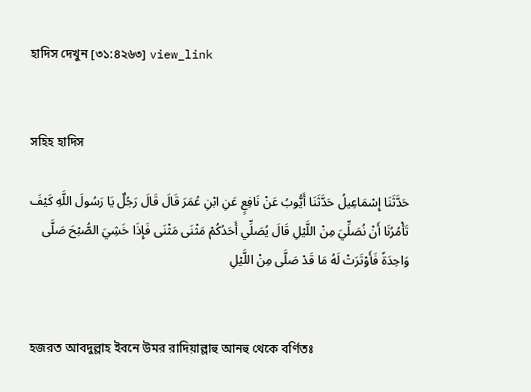হাদিস দেখুন [৩১:৪২৬৩] view_link


সহিহ হাদিস

حَدَّثَنَا إِسْمَاعِيلُ حَدَّثَنَا أَيُّوبُ عَنْ نَافِعٍ عَنِ ابْنِ عُمَرَ قَالَ قَالَ رَجُلٌ يَا رَسُولَ اللَّهِ كَيْفَ تَأْمُرُنَا أَنْ نُصَلِّيَ مِنْ اللَّيْلِ قَالَ يُصَلِّي أَحَدُكُمْ مَثْنَى مَثْنَى فَإِذَا خَشِيَ الصُّبْحَ صَلَّى وَاحِدَةً فَأَوْتَرَتْ لَهُ مَا قَدْ صَلَّى مِنْ اللَّيْلِ


হজরত আবদুল্লাহ ইবনে উমর রাদিয়াল্লাহু আনহু থেকে বর্ণিতঃ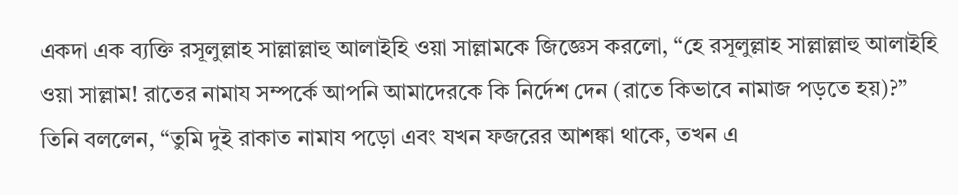একদা এক ব্যক্তি রসূলুল্লাহ সাল্লাল্লাহু আলাইহি ওয়া সাল্লামকে জিজ্ঞেস করলো, “হে রসূলুল্লাহ সাল্লাল্লাহু আলাইহি ওয়া সাল্লাম! রাতের নামায সম্পর্কে আপনি আমাদেরকে কি নির্দেশ দেন (রাতে কিভাবে নামাজ পড়তে হয়)?” তিনি বললেন, “তুমি দুই রাকাত নামায পড়ো এবং যখন ফজরের আশঙ্কা থাকে, তখন এ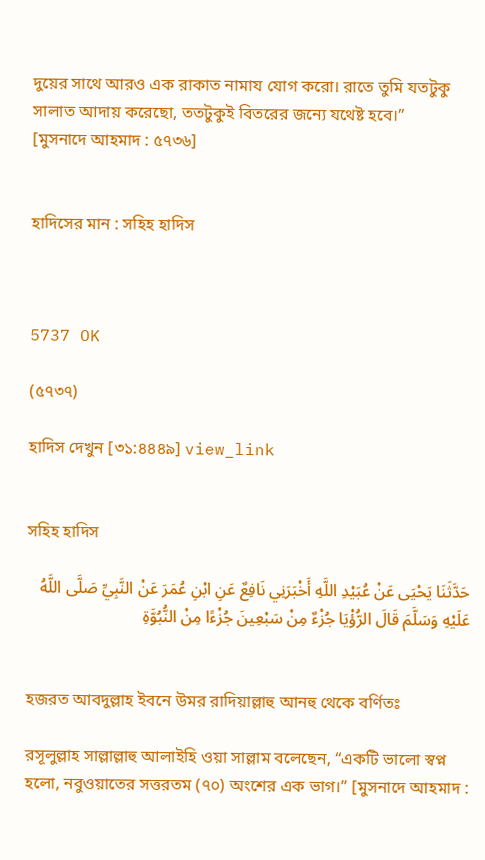দুয়ের সাথে আরও এক রাকাত নামায যোগ করো। রাতে তুমি যতটুকু সালাত আদায় করেছো, ততটুকুই বিতরের জন্যে যথেষ্ট হবে।”
[মুসনাদে আহমাদ : ৫৭৩৬]


হাদিসের মান : সহিহ হাদিস



5737 OK

(৫৭৩৭)

হাদিস দেখুন [৩১:৪৪৪৯] view_link


সহিহ হাদিস

حَدَّثَنَا يَحْيَى عَنْ عُبَيْدِ اللَّهِ أَخْبَرَنِي نَافِعٌ عَنِ ابْنِ عُمَرَ عَنْ النَّبِيِّ صَلَّى اللَّهُ عَلَيْهِ وَسَلَّمَ قَالَ الرُّؤْيَا جُزْءٌ مِنْ سَبْعِينَ جُزْءًا مِنْ النُّبُوَّةِ


হজরত আবদুল্লাহ ইবনে উমর রাদিয়াল্লাহু আনহু থেকে বর্ণিতঃ

রসূলুল্লাহ সাল্লাল্লাহু আলাইহি ওয়া সাল্লাম বলেছেন, “একটি ভালো স্বপ্ন হলো, নবুওয়াতের সত্তরতম (৭০) অংশের এক ভাগ।” [মুসনাদে আহমাদ :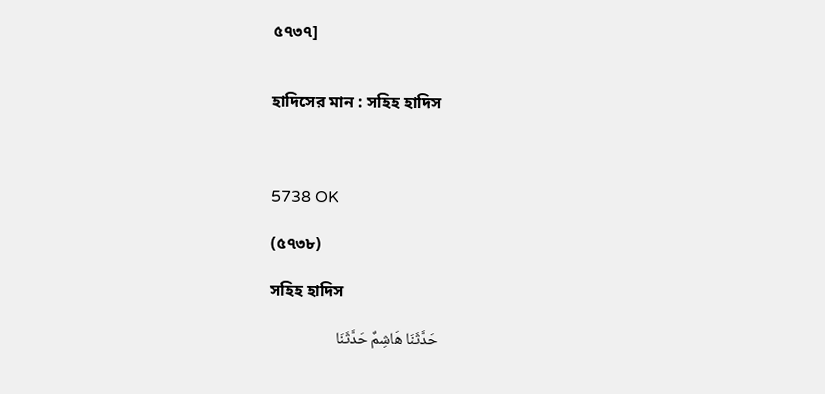৫৭৩৭]


হাদিসের মান : সহিহ হাদিস



5738 OK

(৫৭৩৮)

সহিহ হাদিস

حَدَّثَنَا هَاشِمٌ حَدَّثَنَا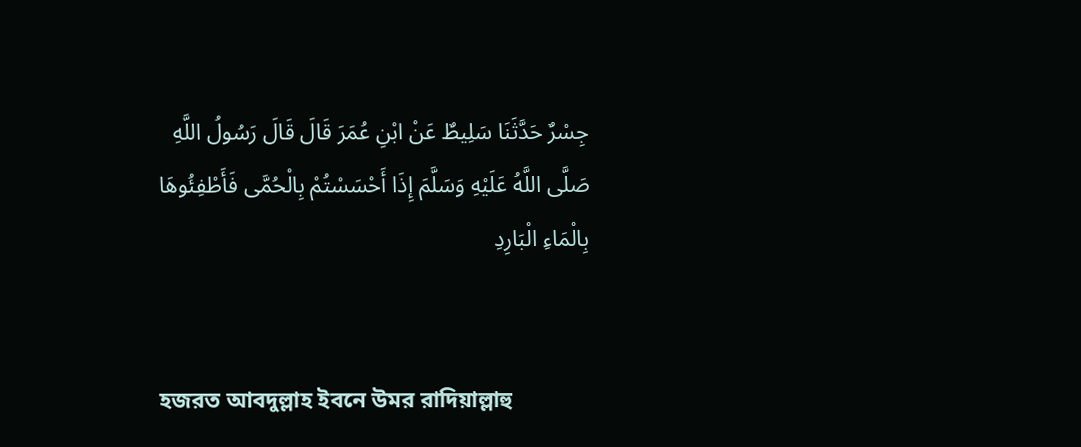جِسْرٌ حَدَّثَنَا سَلِيطٌ عَنْ ابْنِ عُمَرَ قَالَ قَالَ رَسُولُ اللَّهِ صَلَّى اللَّهُ عَلَيْهِ وَسَلَّمَ إِذَا أَحْسَسْتُمْ بِالْحُمَّى فَأَطْفِئُوهَا بِالْمَاءِ الْبَارِدِ


হজরত আবদুল্লাহ ইবনে উমর রাদিয়াল্লাহু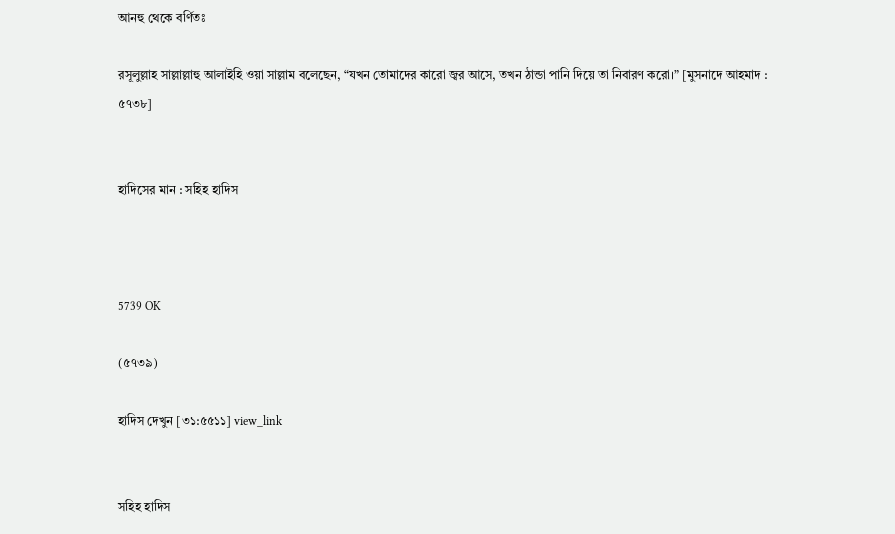আনহু থেকে বর্ণিতঃ

রসূলুল্লাহ সাল্লাল্লাহু আলাইহি ওয়া সাল্লাম বলেছেন, “যখন তোমাদের কারো জ্বর আসে, তখন ঠান্ডা পানি দিয়ে তা নিবারণ করো।” [মুসনাদে আহমাদ : ৫৭৩৮]


হাদিসের মান : সহিহ হাদিস



5739 OK

(৫৭৩৯)

হাদিস দেখুন [৩১:৫৫১১] view_link


সহিহ হাদিস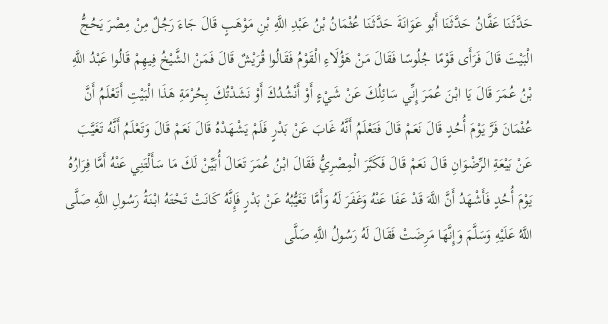حَدَّثَنَا عَفَّانُ حَدَّثَنَا أَبُو عَوَانَةَ حَدَّثَنَا عُثْمَانُ بْنُ عَبْدِ اللَّهِ بْنِ مَوْهَبٍ قَالَ جَاءَ رَجُلٌ مِنْ مِصْرَ يَحُجُّ الْبَيْتَ قَالَ فَرَأَى قَوْمًا جُلُوسًا فَقَالَ مَنْ هَؤُلَاءِ الْقَوْمُ فَقَالُوا قُرَيْشٌ قَالَ فَمَنْ الشَّيْخُ فِيهِمْ قَالُوا عَبْدُ اللَّهِ بْنُ عُمَرَ قَالَ يَا ابْنَ عُمَرَ إِنِّي سَائِلُكَ عَنْ شَيْءٍ أَوْ أَنْشُدُكَ أَوْ نَشَدْتُكَ بِحُرْمَةِ هَذَا الْبَيْتِ أَتَعْلَمُ أَنَّ عُثْمَانَ فَرَّ يَوْمَ أُحُدٍ قَالَ نَعَمْ قَالَ فَتَعْلَمُ أَنَّهُ غَابَ عَنْ بَدْرٍ فَلَمْ يَشْهَدْهُ قَالَ نَعَمْ قَالَ وَتَعْلَمُ أَنَّهُ تَغَيَّبَ عَنْ بَيْعَةِ الرِّضْوَانِ قَالَ نَعَمْ قَالَ فَكَبَّرَ الْمِصْرِيُّ فَقَالَ ابْنُ عُمَرَ تَعَالَ أُبَيِّنْ لَكَ مَا سَأَلْتَنِي عَنْهُ أَمَّا فِرَارُهُ يَوْمَ أُحُدٍ فَأَشْهَدُ أَنَّ اللَّهَ قَدْ عَفَا عَنْهُ وَغَفَرَ لَهُ وَأَمَّا تَغَيُّبُهُ عَنْ بَدْرٍ فَإِنَّهُ كَانَتْ تَحْتَهُ ابْنَةُ رَسُولِ اللَّهِ صَلَّى اللَّهُ عَلَيْهِ وَسَلَّمَ وَإِنَّهَا مَرِضَتْ فَقَالَ لَهُ رَسُولُ اللَّهِ صَلَّى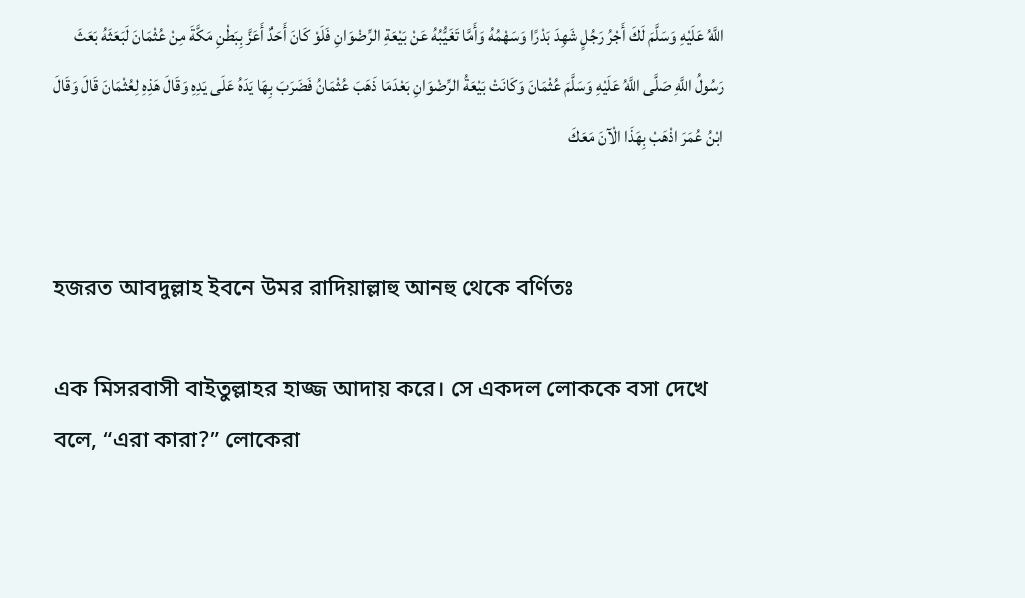اللَّهُ عَلَيْهِ وَسَلَّمَ لَكَ أَجْرُ رَجُلٍ شَهِدَ بَدْرًا وَسَهْمُهُ وَأَمَّا تَغَيُّبُهُ عَنْ بَيْعَةِ الرِّضْوَانِ فَلَوْ كَانَ أَحَدٌ أَعَزَّ بِبَطْنِ مَكَّةَ مِنْ عُثْمَانَ لَبَعَثَهُ بَعَثَ رَسُولُ اللَّهِ صَلَّى اللَّهُ عَلَيْهِ وَسَلَّمَ عُثْمَانَ وَكَانَتْ بَيْعَةُ الرِّضْوَانِ بَعْدَمَا ذَهَبَ عُثْمَانُ فَضَرَبَ بِهَا يَدَهُ عَلَى يَدِهِ وَقَالَ هَذِهِ لِعُثْمَانَ قَالَ وَقَالَ ابْنُ عُمَرَ اذْهَبْ بِهَذَا الْآنَ مَعَكَ


হজরত আবদুল্লাহ ইবনে উমর রাদিয়াল্লাহু আনহু থেকে বর্ণিতঃ

এক মিসরবাসী বাইতুল্লাহর হাজ্জ আদায় করে। সে একদল লোককে বসা দেখে বলে, “এরা কারা?” লোকেরা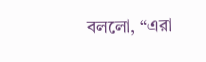বললো, “এরা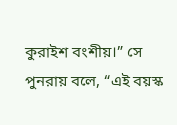কুরাইশ বংশীয়।” সে পুনরায় বলে, “এই বয়স্ক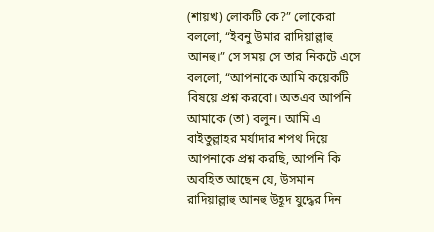(শায়খ) লোকটি কে?” লোকেরা বললো, “ইবনু উমার রাদিয়াল্লাহু আনহু।” সে সময় সে তার নিকটে এসে বললো, “আপনাকে আমি কয়েকটি বিষয়ে প্রশ্ন করবো। অতএব আপনি আমাকে (তা) বলুন। আমি এ বাইতুল্লাহর মর্যাদার শপথ দিয়ে আপনাকে প্রশ্ন করছি, আপনি কি অবহিত আছেন যে, উসমান রাদিয়াল্লাহু আনহু উহূদ যুদ্ধের দিন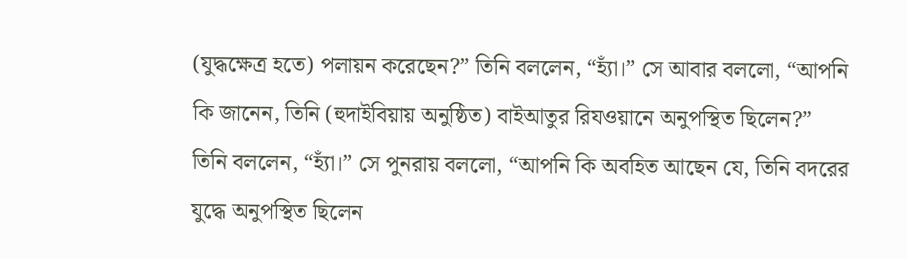(যুদ্ধক্ষেত্র হতে) পলায়ন করেছেন?” তিনি বললেন, “হ্যাঁ।” সে আবার বললো, “আপনি কি জানেন, তিনি (হুদাইবিয়ায় অনুষ্ঠিত) বাইআতুর রিযওয়ানে অনুপস্থিত ছিলেন?” তিনি বললেন, “হ্যাঁ।” সে পুনরায় বললো, “আপনি কি অবহিত আছেন যে, তিনি বদরের যুদ্ধে অনুপস্থিত ছিলেন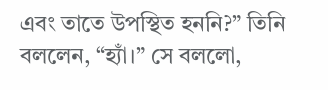এবং তাতে উপস্থিত হননি?” তিনি বললেন, “হ্যাঁ।” সে বললো,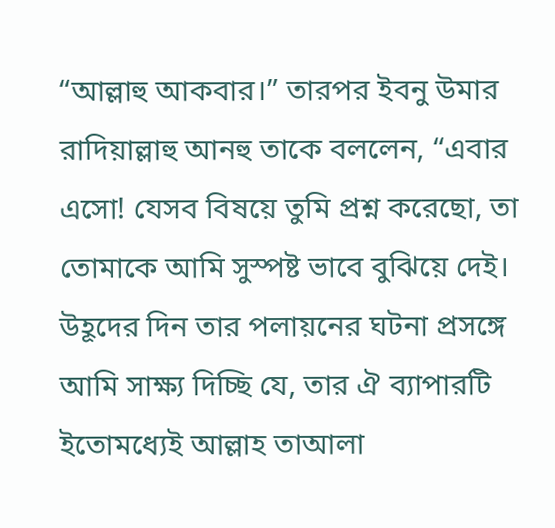“আল্লাহু আকবার।” তারপর ইবনু উমার রাদিয়াল্লাহু আনহু তাকে বললেন, “এবার এসো! যেসব বিষয়ে তুমি প্রশ্ন করেছো, তা তোমাকে আমি সুস্পষ্ট ভাবে বুঝিয়ে দেই। উহূদের দিন তার পলায়নের ঘটনা প্রসঙ্গে আমি সাক্ষ্য দিচ্ছি যে, তার ঐ ব্যাপারটি ইতোমধ্যেই আল্লাহ তাআলা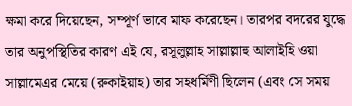ক্ষমা করে দিয়েছেন, সম্পূর্ণ ভাবে মাফ করেছেন। তারপর বদরের যুদ্ধে তার অনুপস্থিতির কারণ এই যে, রসূলুল্লাহ সাল্লাল্লাহু আলাইহি ওয়া সাল্লামেএর মেয়ে (রুকাইয়াহ) তার সহধর্মিণী ছিলেন (এবং সে সময়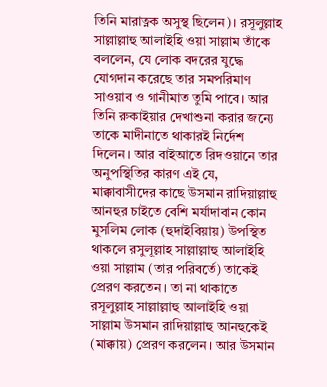তিনি মারাত্নক অসুস্থ ছিলেন)। রসূলুল্লাহ সাল্লাল্লাহু আলাইহি ওয়া সাল্লাম তাঁকে বললেন, যে লোক বদরের যুদ্ধে যোগদান করেছে তার সমপরিমাণ সাওয়াব ও গানীমাত তুমি পাবে। আর তিনি রুকাইয়ার দেখাশুনা করার জন্যে তাকে মাদীনাতে থাকারই নির্দেশ দিলেন। আর বাইআতে রিদওয়ানে তার অনুপস্থিতির কারণ এই যে, মাক্কাবাসীদের কাছে উসমান রাদিয়াল্লাহু আনহুর চাইতে বেশি মর্যাদাবান কোন মুসলিম লোক (হুদাইবিয়ায়) উপস্থিত থাকলে রসুলূল্লাহ সাল্লাল্লাহু আলাইহি ওয়া সাল্লাম (তার পরিবর্তে) তাকেই প্রেরণ করতেন। তা না থাকাতে রসূলুল্লাহ সাল্লাল্লাহু আলাইহি ওয়া সাল্লাম উসমান রাদিয়াল্লাহু আনহুকেই (মাক্কায়) প্রেরণ করলেন। আর উসমান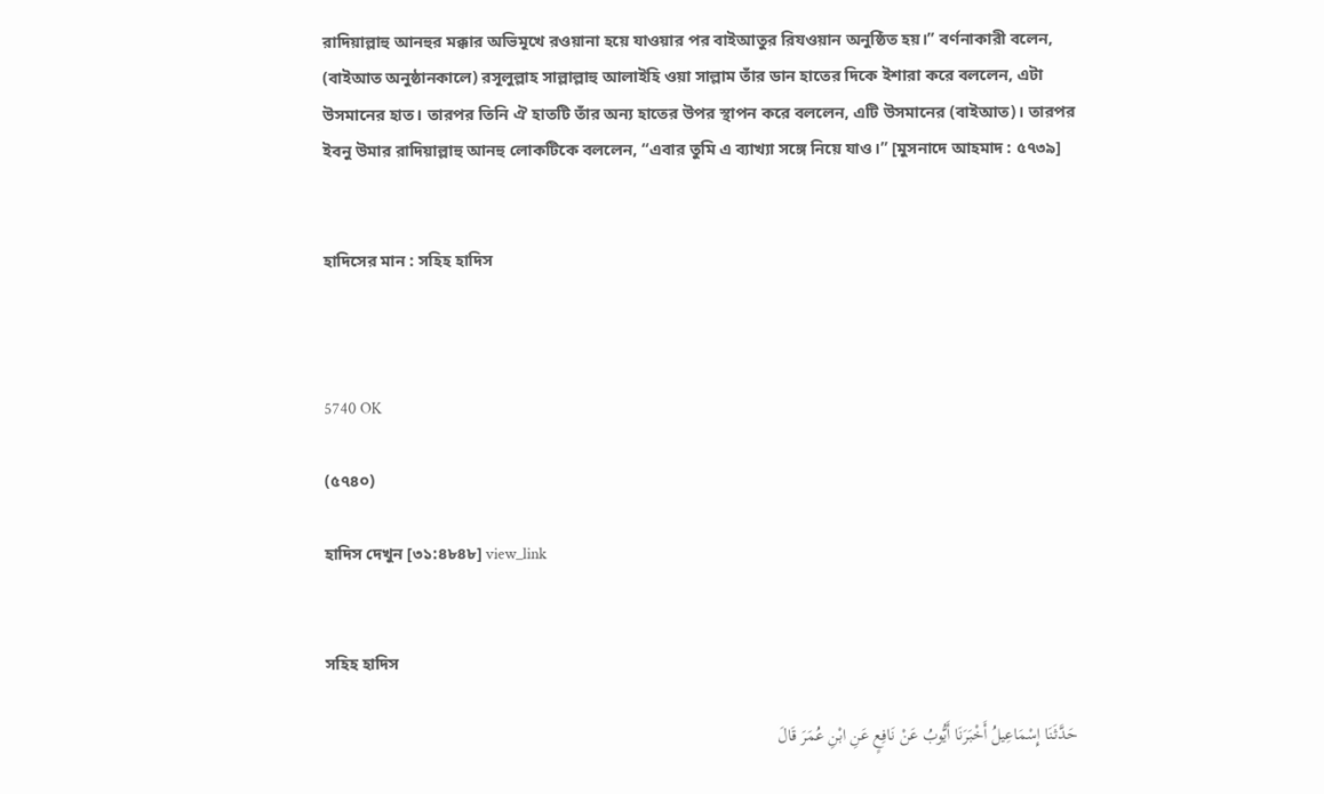রাদিয়াল্লাহু আনহুর মক্কার অভিমূখে রওয়ানা হয়ে যাওয়ার পর বাইআতুর রিযওয়ান অনুষ্ঠিত হয়।” বর্ণনাকারী বলেন, (বাইআত অনুষ্ঠানকালে) রসূলুল্লাহ সাল্লাল্লাহু আলাইহি ওয়া সাল্লাম তাঁর ডান হাতের দিকে ইশারা করে বললেন, এটা উসমানের হাত। তারপর তিনি ঐ হাতটি তাঁর অন্য হাতের উপর স্থাপন করে বললেন, এটি উসমানের (বাইআত)। তারপর ইবনু উমার রাদিয়াল্লাহু আনহু লোকটিকে বললেন, “এবার তুমি এ ব্যাখ্যা সঙ্গে নিয়ে যাও।” [মুসনাদে আহমাদ : ৫৭৩৯]


হাদিসের মান : সহিহ হাদিস



5740 OK

(৫৭৪০)

হাদিস দেখুন [৩১:৪৮৪৮] view_link


সহিহ হাদিস

حَدَّثَنَا إِسْمَاعِيلُ أَخْبَرَنَا أَيُّوبُ عَنْ نَافِعٍ عَنِ ابْنِ عُمَرَ قَالَ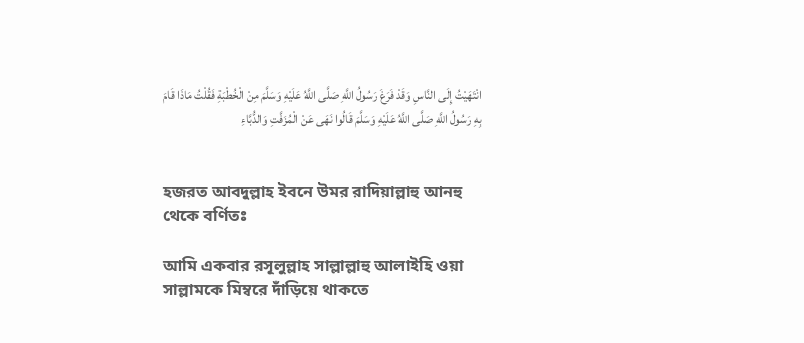انْتَهَيْتُ إِلَى النَّاسِ وَقَدْ فَرَغَ رَسُولُ اللَّهِ صَلَّى اللَّهُ عَلَيْهِ وَسَلَّمَ مِنْ الْخُطْبَةِ فَقُلْتُ مَاذَا قَامَ بِهِ رَسُولُ اللَّهِ صَلَّى اللَّهُ عَلَيْهِ وَسَلَّمَ قَالُوا نَهَى عَنْ الْمُزَفَّتِ وَالدُّبَّاءِ


হজরত আবদুল্লাহ ইবনে উমর রাদিয়াল্লাহু আনহু থেকে বর্ণিতঃ

আমি একবার রসূলুল্লাহ সাল্লাল্লাহু আলাইহি ওয়া সাল্লামকে মিম্বরে দাঁড়িয়ে থাকতে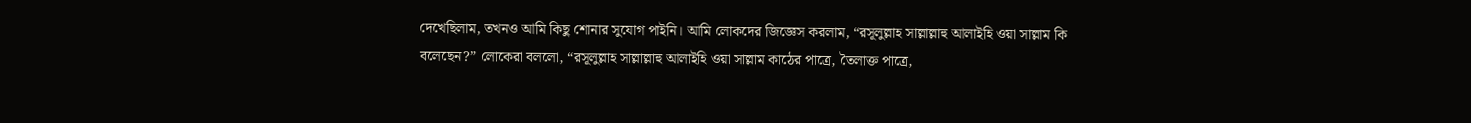দেখেছিলাম, তখনও আমি কিছু শোনার সুযোগ পাইনি। আমি লোকদের জিজ্ঞেস করলাম, “রসূলুল্লাহ সাল্লাল্লাহু আলাইহি ওয়া সাল্লাম কি বলেছেন?” লোকেরা বললো, “রসূলুল্লাহ সাল্লাল্লাহু আলাইহি ওয়া সাল্লাম কাঠের পাত্রে, তৈলাক্ত পাত্রে,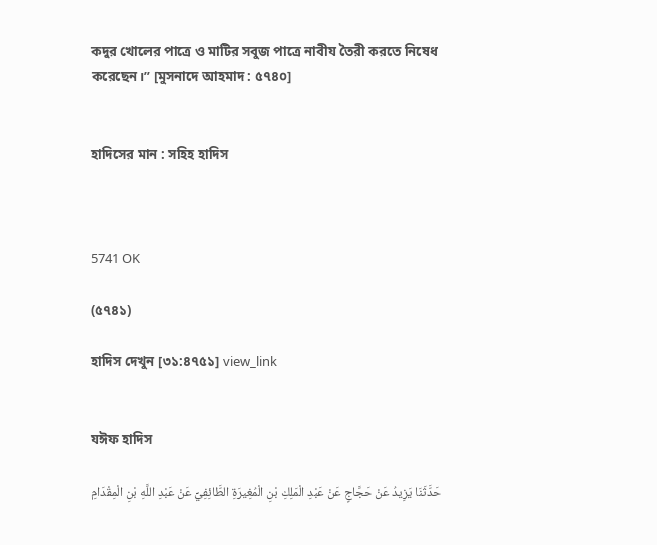কদুর খোলের পাত্রে ও মাটির সবুজ পাত্রে নাবীয তৈরী করতে নিষেধ করেছেন।” [মুসনাদে আহমাদ : ৫৭৪০]


হাদিসের মান : সহিহ হাদিস



5741 OK

(৫৭৪১)

হাদিস দেখুন [৩১:৪৭৫১] view_link


যঈফ হাদিস

حَدَّثَنَا يَزِيدُ عَنْ حَجَّاجٍ عَنْ عَبْدِ الْمَلِكِ بْنِ الْمُغِيرَةِ الطَّائِفِيِّ عَنْ عَبْدِ اللَّهِ بْنِ الْمِقْدَامِ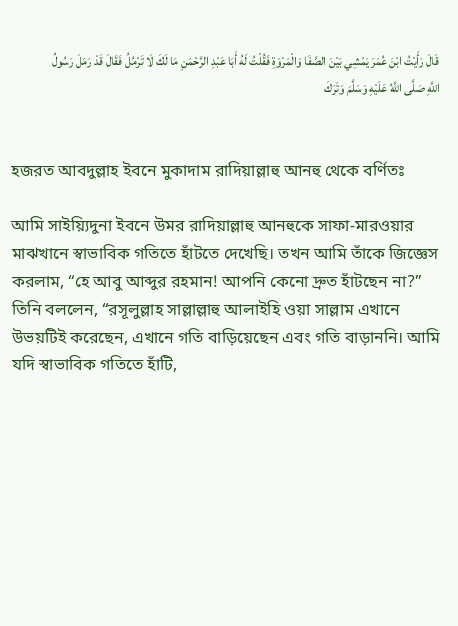قَالَ رَأَيْتُ ابْنَ عُمَرَ يَمْشِي بَيْنَ الصَّفَا وَالْمَرْوَةِ فَقُلْتُ لَهُ أَبَا عَبْدِ الرَّحْمَنِ مَا لَكَ لَا تَرْمُلُ فَقَالَ قَدْ رَمَلَ رَسُولُ اللَّهِ صَلَّى اللَّهُ عَلَيْهِ وَسَلَّمَ وَتَرَكَ


হজরত আবদুল্লাহ ইবনে মুকাদাম রাদিয়াল্লাহু আনহু থেকে বর্ণিতঃ

আমি সাইয়্যিদুনা ইবনে উমর রাদিয়াল্লাহু আনহুকে সাফা-মারওয়ার মাঝখানে স্বাভাবিক গতিতে হাঁটতে দেখেছি। তখন আমি তাঁকে জিজ্ঞেস করলাম, “হে আবু আব্দুর রহমান! আপনি কেনো দ্রুত হাঁটছেন না?” তিনি বললেন, “রসূলুল্লাহ সাল্লাল্লাহু আলাইহি ওয়া সাল্লাম এখানে উভয়টিই করেছেন, এখানে গতি বাড়িয়েছেন এবং গতি বাড়াননি। আমি যদি স্বাভাবিক গতিতে হাঁটি,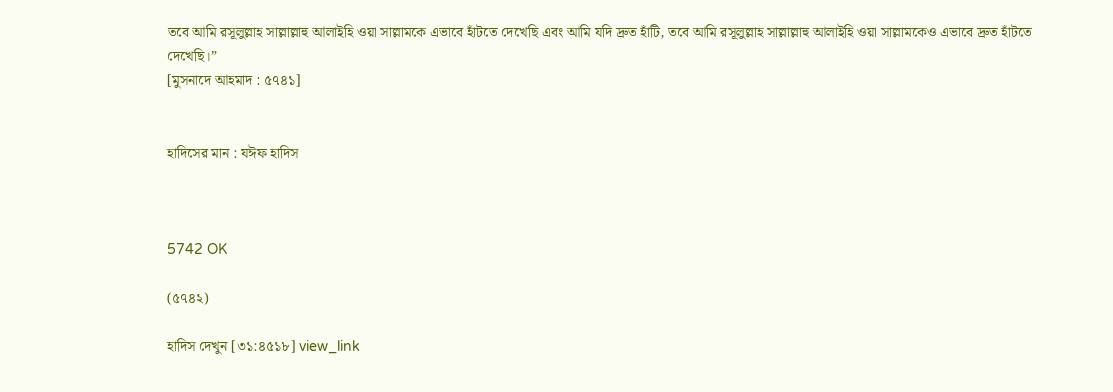তবে আমি রসূলুল্লাহ সাল্লাল্লাহু আলাইহি ওয়া সাল্লামকে এভাবে হাঁটতে দেখেছি এবং আমি যদি দ্রুত হাঁটি, তবে আমি রসূলুল্লাহ সাল্লাল্লাহু আলাইহি ওয়া সাল্লামকেও এভাবে দ্রুত হাঁটতে দেখেছি।”
[মুসনাদে আহমাদ : ৫৭৪১]


হাদিসের মান : যঈফ হাদিস



5742 OK

(৫৭৪২)

হাদিস দেখুন [৩১:৪৫১৮] view_link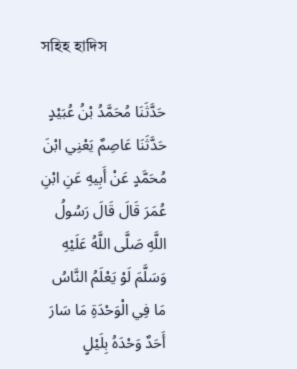সহিহ হাদিস

حَدَّثَنَا مُحَمَّدُ بْنُ عُبَيْدٍ حَدَّثَنَا عَاصِمٌ يَعْنِي ابْنَ مُحَمَّدٍ عَنْ أَبِيهِ عَنِ ابْنِ عُمَرَ قَالَ قَالَ رَسُولُ اللَّهِ صَلَّى اللَّهُ عَلَيْهِ وَسَلَّمَ لَوْ يَعْلَمُ النَّاسُ مَا فِي الْوَحْدَةِ مَا سَارَ أَحَدٌ وَحْدَهُ بِلَيْلٍ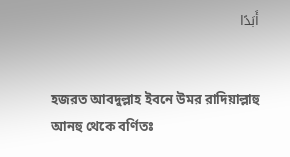أَبَدًا


হজরত আবদুল্লাহ ইবনে উমর রাদিয়াল্লাহু আনহু থেকে বর্ণিতঃ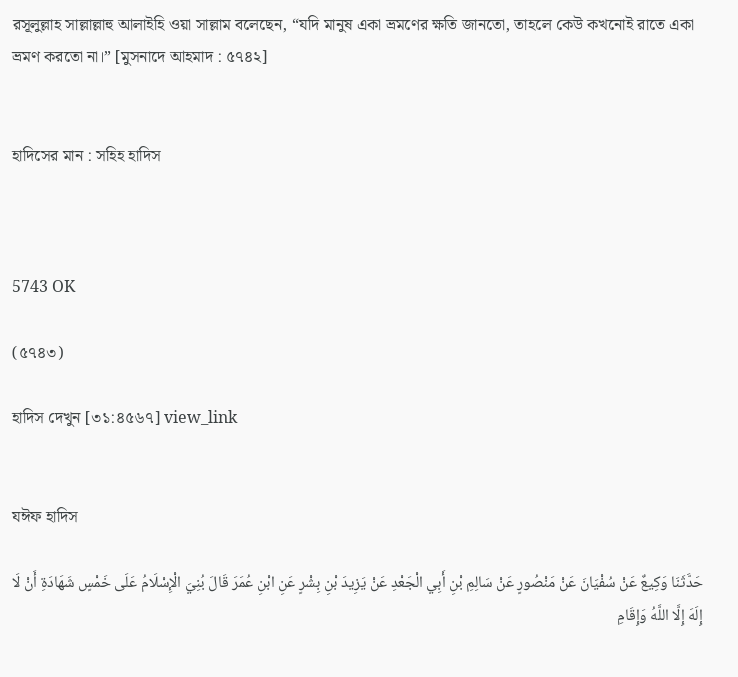রসূলুল্লাহ সাল্লাল্লাহু আলাইহি ওয়া সাল্লাম বলেছেন, “যদি মানুষ একা ভ্রমণের ক্ষতি জানতো, তাহলে কেউ কখনোই রাতে একা ভ্রমণ করতো না।” [মুসনাদে আহমাদ : ৫৭৪২]


হাদিসের মান : সহিহ হাদিস



5743 OK

(৫৭৪৩)

হাদিস দেখুন [৩১:৪৫৬৭] view_link


যঈফ হাদিস

حَدَّثَنَا وَكِيعٌ عَنْ سُفْيَانَ عَنْ مَنْصُورٍ عَنْ سَالِمِ بْنِ أَبِي الْجَعْدِ عَنْ يَزِيدَ بْنِ بِشْرٍ عَنِ ابْنِ عُمَرَ قَالَ بُنِيَ الْإِسْلَامُ عَلَى خَمْسٍ شَهَادَةِ أَنْ لَا إِلَهَ إِلَّا اللَّهُ وَإِقَامِ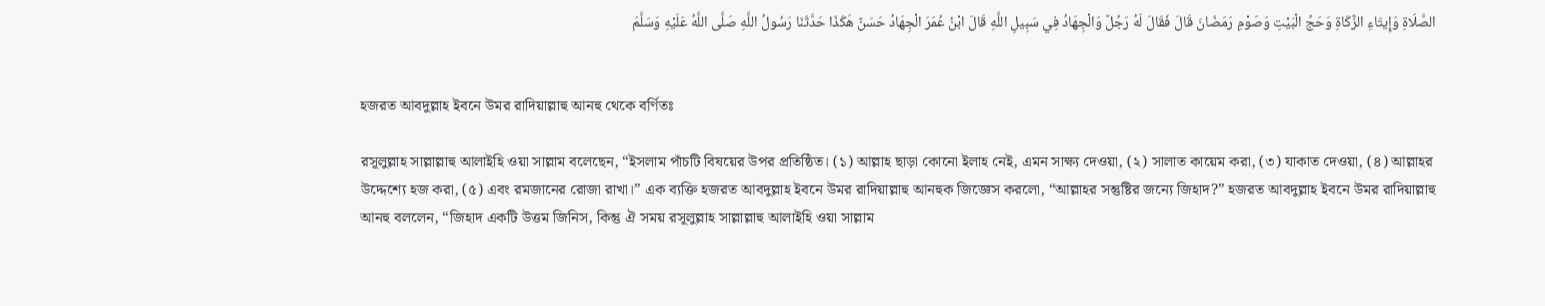الصَّلَاةِ وَإِيتَاءِ الزَّكَاةِ وَحَجِّ الْبَيْتِ وَصَوْمِ رَمَضَانَ قَالَ فَقَالَ لَهُ رَجُلٌ وَالْجِهَادُ فِي سَبِيلِ اللَّهِ قَالَ ابْنُ عُمَرَ الْجِهَادُ حَسَنٌ هَكَذَا حَدَّثَنَا رَسُولُ اللَّهِ صَلَّى اللَّهُ عَلَيْهِ وَسَلَّمَ


হজরত আবদুল্লাহ ইবনে উমর রাদিয়াল্লাহু আনহু থেকে বর্ণিতঃ

রসূলুল্লাহ সাল্লাল্লাহু আলাইহি ওয়া সাল্লাম বলেছেন, “ইসলাম পাঁচটি বিষয়ের উপর প্রতিষ্ঠিত। (১) আল্লাহ ছাড়া কোনো ইলাহ নেই, এমন সাক্ষ্য দেওয়া, (২) সালাত কায়েম করা, (৩) যাকাত দেওয়া, (৪) আল্লাহর উদ্দেশ্যে হজ করা, (৫) এবং রমজানের রোজা রাখা।” এক ব্যক্তি হজরত আবদুল্লাহ ইবনে উমর রাদিয়াল্লাহু আনহুক জিজ্ঞেস করলো, “আল্লাহর সন্তুষ্টির জন্যে জিহাদ?” হজরত আবদুল্লাহ ইবনে উমর রাদিয়াল্লাহু আনহু বললেন, “জিহাদ একটি উত্তম জিনিস, কিন্তু ঐ সময় রসূলুল্লাহ সাল্লাল্লাহু আলাইহি ওয়া সাল্লাম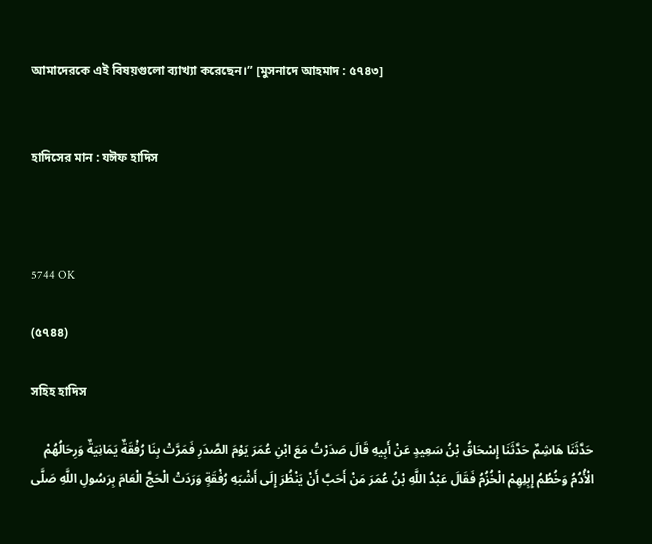আমাদেরকে এই বিষয়গুলো ব্যাখ্যা করেছেন।” [মুসনাদে আহমাদ : ৫৭৪৩]


হাদিসের মান : যঈফ হাদিস



5744 OK

(৫৭৪৪)

সহিহ হাদিস

حَدَّثَنَا هَاشِمٌ حَدَّثَنَا إِسْحَاقُ بْنُ سَعِيدٍ عَنْ أَبِيهِ قَالَ صَدَرْتُ مَعَ ابْنِ عُمَرَ يَوْمَ الصَّدَرِ فَمَرَّتْ بِنَا رُفْقَةٌ يَمَانِيَةٌ وَرِحَالُهُمْ الْأُدُمُ وَخُطُمُ إِبِلِهِمْ الْخُزُمُ فَقَالَ عَبْدُ اللَّهِ بْنُ عُمَرَ مَنْ أَحَبَّ أَنْ يَنْظُرَ إِلَى أَشْبَهِ رُفْقَةٍ وَرَدَتْ الْحَجَّ الْعَامَ بِرَسُولِ اللَّهِ صَلَّى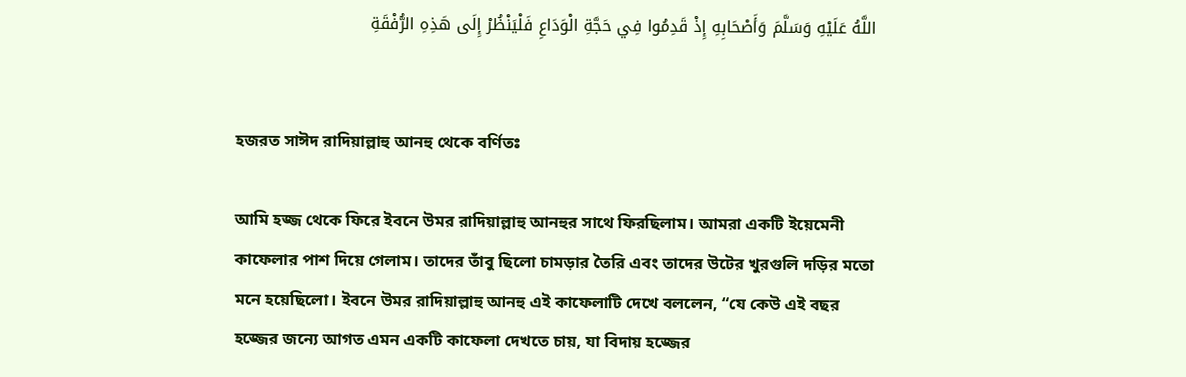اللَّهُ عَلَيْهِ وَسَلَّمَ وَأَصْحَابِهِ إِذْ قَدِمُوا فِي حَجَّةِ الْوَدَاعِ فَلْيَنْظُرْ إِلَى هَذِهِ الرُّفْقَةِ


হজরত সাঈদ রাদিয়াল্লাহু আনহু থেকে বর্ণিতঃ

আমি হজ্জ থেকে ফিরে ইবনে উমর রাদিয়াল্লাহু আনহুর সাথে ফিরছিলাম। আমরা একটি ইয়েমেনী কাফেলার পাশ দিয়ে গেলাম। তাদের তাঁবু ছিলো চামড়ার তৈরি এবং তাদের উটের খুরগুলি দড়ির মতো মনে হয়েছিলো। ইবনে উমর রাদিয়াল্লাহু আনহু এই কাফেলাটি দেখে বললেন, “যে কেউ এই বছর হজ্জের জন্যে আগত এমন একটি কাফেলা দেখতে চায়, যা বিদায় হজ্জের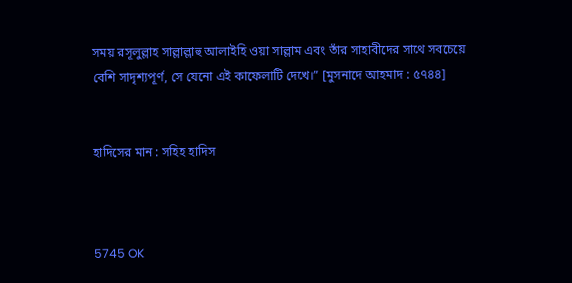সময় রসূলুল্লাহ সাল্লাল্লাহু আলাইহি ওয়া সাল্লাম এবং তাঁর সাহাবীদের সাথে সবচেয়ে বেশি সাদৃশ্যপূর্ণ, সে যেনো এই কাফেলাটি দেখে।” [মুসনাদে আহমাদ : ৫৭৪৪]


হাদিসের মান : সহিহ হাদিস



5745 OK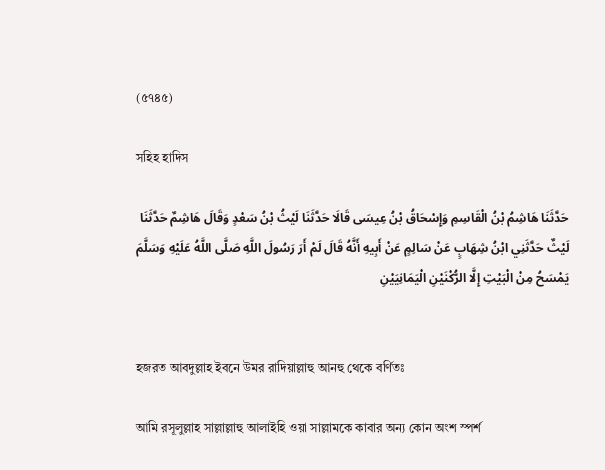(৫৭৪৫)

সহিহ হাদিস

حَدَّثَنَا هَاشِمُ بْنُ الْقَاسِمِ وَإِسْحَاقُ بْنُ عِيسَى قَالَا حَدَّثَنَا لَيْثُ بْنُ سَعْدٍ وَقَالَ هَاشِمٌ حَدَّثَنَا لَيْثٌ حَدَّثَنِي ابْنُ شِهَابٍ عَنْ سَالِمٍ عَنْ أَبِيهِ أَنَّهُ قَالَ لَمْ أَرَ رَسُولَ اللَّهِ صَلَّى اللَّهُ عَلَيْهِ وَسَلَّمَ يَمْسَحُ مِنْ الْبَيْتِ إِلَّا الرُّكْنَيْنِ الْيَمَانِيَيْنِ


হজরত আবদুল্লাহ ইবনে উমর রাদিয়াল্লাহু আনহু থেকে বর্ণিতঃ

আমি রসূলুল্লাহ সাল্লাল্লাহু আলাইহি ওয়া সাল্লামকে কাবার অন্য কোন অংশ স্পর্শ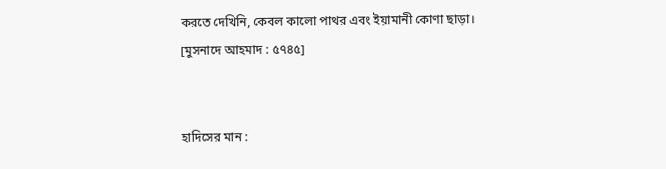করতে দেখিনি, কেবল কালো পাথর এবং ইয়ামানী কোণা ছাড়া। [মুসনাদে আহমাদ : ৫৭৪৫]


হাদিসের মান :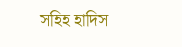সহিহ হাদিস